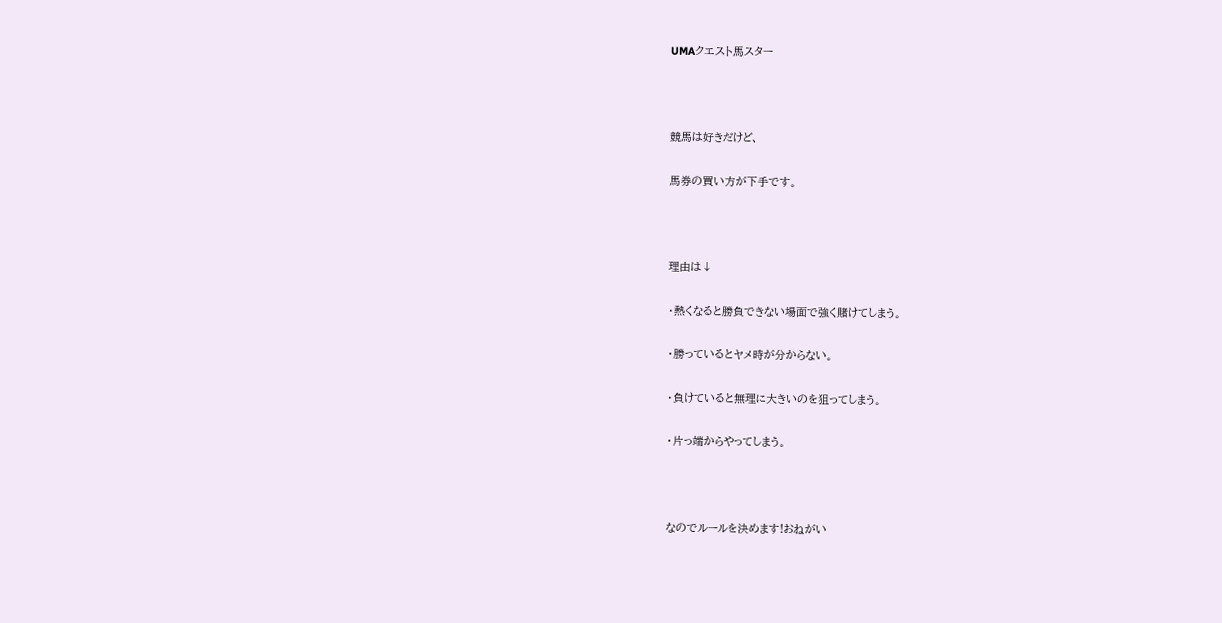UMAクエスト馬スター



競馬は好きだけど、

馬券の買い方が下手です。



理由は↓

・熱くなると勝負できない場面で強く賭けてしまう。

・勝っているとヤメ時が分からない。

・負けていると無理に大きいのを狙ってしまう。

・片っ端からやってしまう。



なのでルールを決めます!おねがい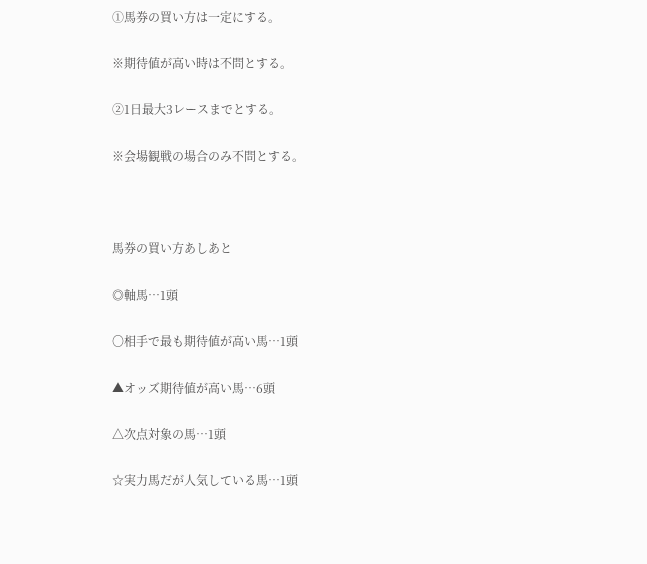①馬券の買い方は一定にする。

※期待値が高い時は不問とする。

②1日最大3レースまでとする。

※会場観戦の場合のみ不問とする。



馬券の買い方あしあと

◎軸馬…1頭

〇相手で最も期待値が高い馬…1頭

▲オッズ期待値が高い馬…6頭

△次点対象の馬…1頭

☆実力馬だが人気している馬…1頭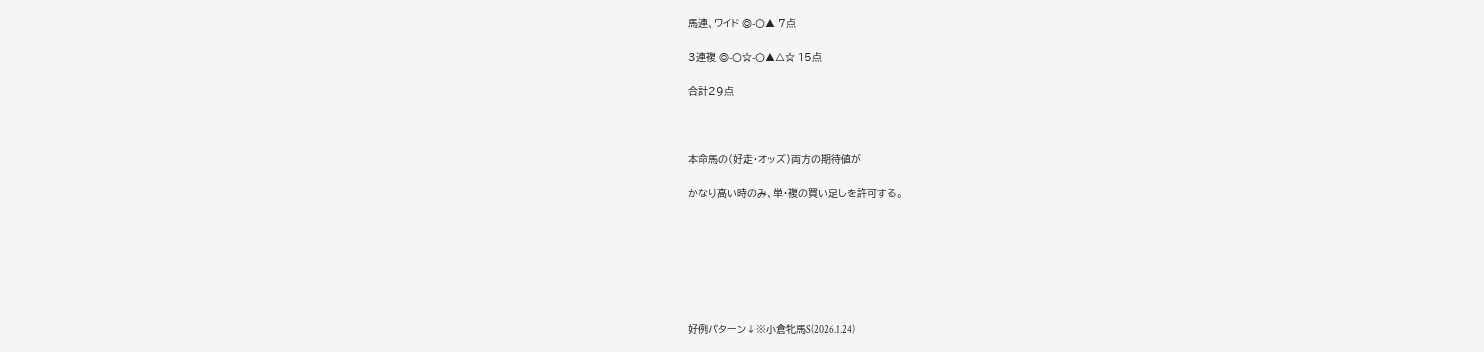馬連、ワイド ◎-〇▲ 7点

3連複 ◎-〇☆-〇▲△☆ 15点

合計29点



本命馬の(好走・オッズ)両方の期待値が

かなり高い時のみ、単・複の買い足しを許可する。







好例パターン↓※小倉牝馬S(2026.1.24)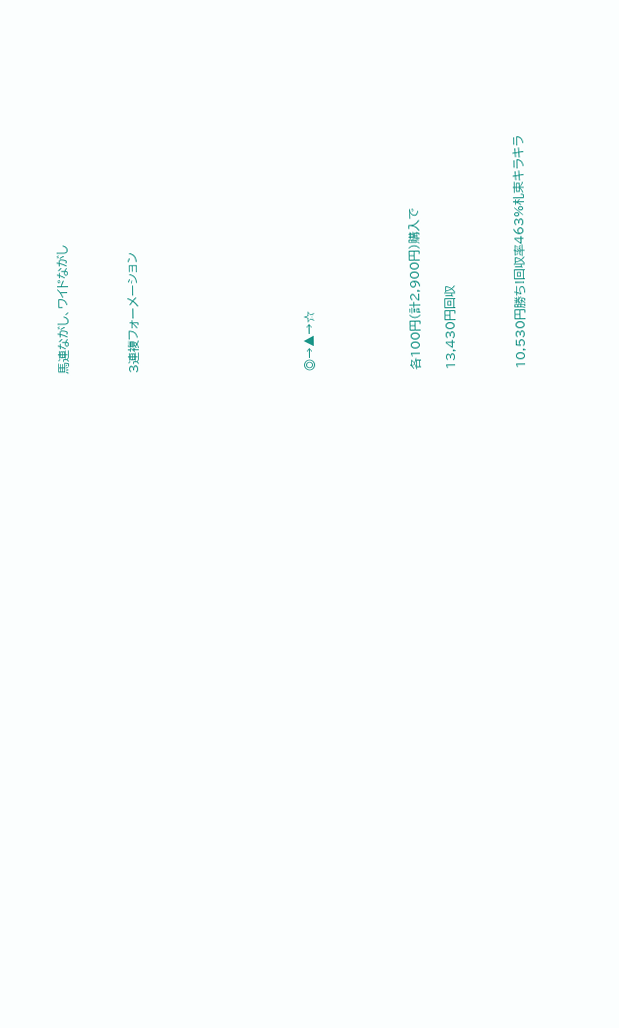馬連ながし、ワイドながし



3連複フォーメーション









◎→▲→☆





各100円(計2,900円)購入で

13,430円回収



10,530円勝ち!回収率463%札束キラキラ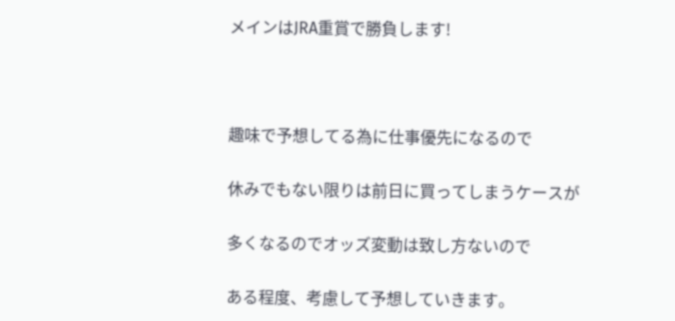メインはJRA重賞で勝負します!



趣味で予想してる為に仕事優先になるので

休みでもない限りは前日に買ってしまうケースが

多くなるのでオッズ変動は致し方ないので

ある程度、考慮して予想していきます。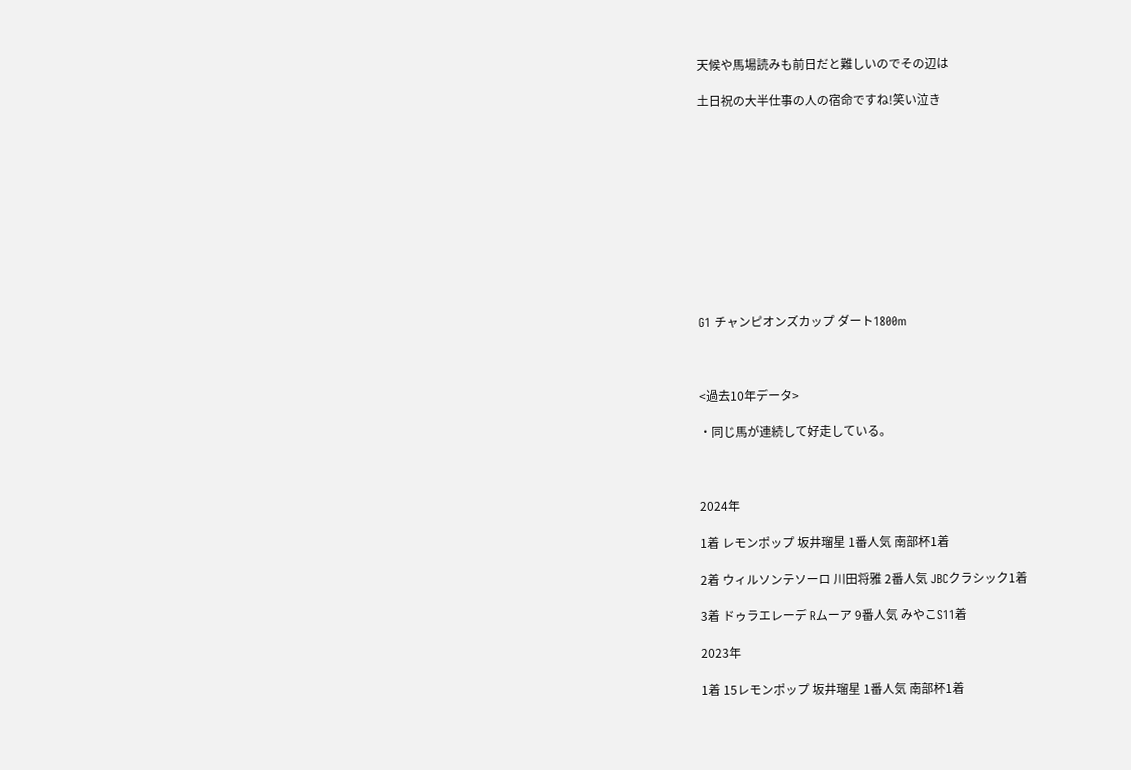天候や馬場読みも前日だと難しいのでその辺は

土日祝の大半仕事の人の宿命ですね!笑い泣き











G1 チャンピオンズカップ ダート1800m



<過去10年データ>

・同じ馬が連続して好走している。



2024年

1着 レモンポップ 坂井瑠星 1番人気 南部杯1着

2着 ウィルソンテソーロ 川田将雅 2番人気 JBCクラシック1着

3着 ドゥラエレーデ Rムーア 9番人気 みやこS11着

2023年

1着 15レモンポップ 坂井瑠星 1番人気 南部杯1着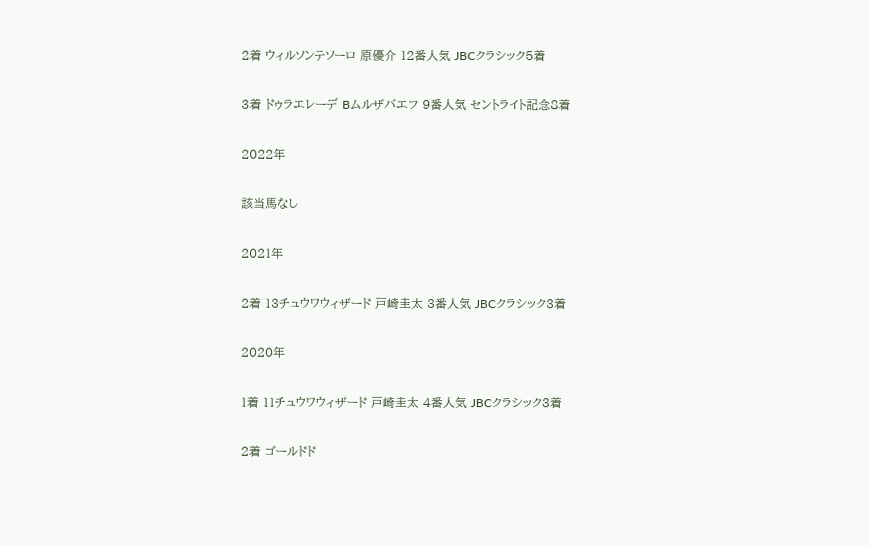2着 ウィルソンテソーロ 原優介 12番人気 JBCクラシック5着

3着 ドゥラエレーデ Bムルザバエフ 9番人気 セントライト記念8着

2022年

該当馬なし

2021年

2着 13チュウワウィザード 戸崎圭太 3番人気 JBCクラシック3着

2020年

1着 11チュウワウィザード 戸崎圭太 4番人気 JBCクラシック3着

2着 ゴールドド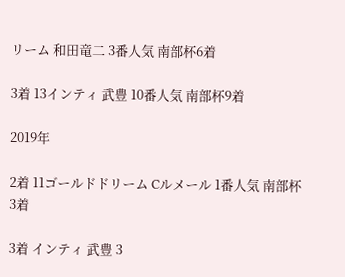リーム 和田竜二 3番人気 南部杯6着

3着 13インティ 武豊 10番人気 南部杯9着

2019年

2着 11ゴールドドリーム Cルメール 1番人気 南部杯3着

3着 インティ 武豊 3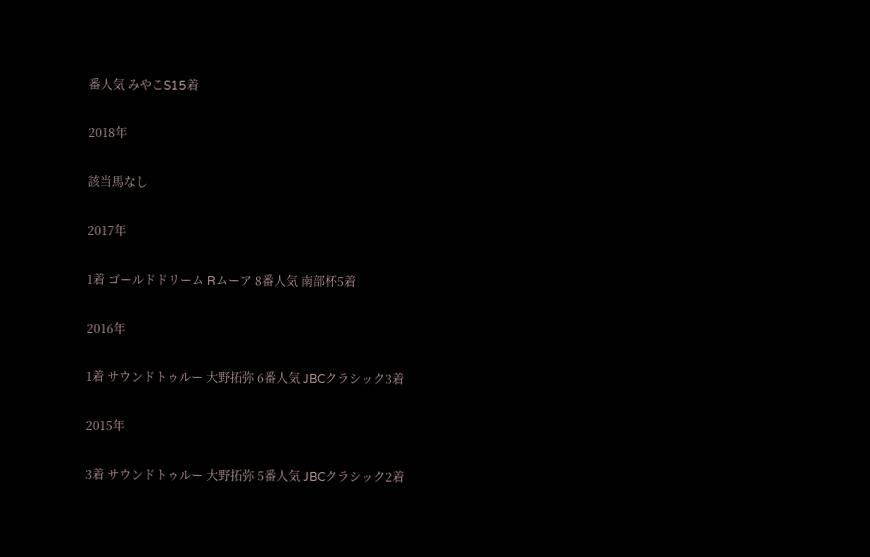番人気 みやこS15着

2018年

該当馬なし

2017年

1着 ゴールドドリーム Rムーア 8番人気 南部杯5着

2016年

1着 サウンドトゥルー 大野拓弥 6番人気 JBCクラシック3着

2015年

3着 サウンドトゥルー 大野拓弥 5番人気 JBCクラシック2着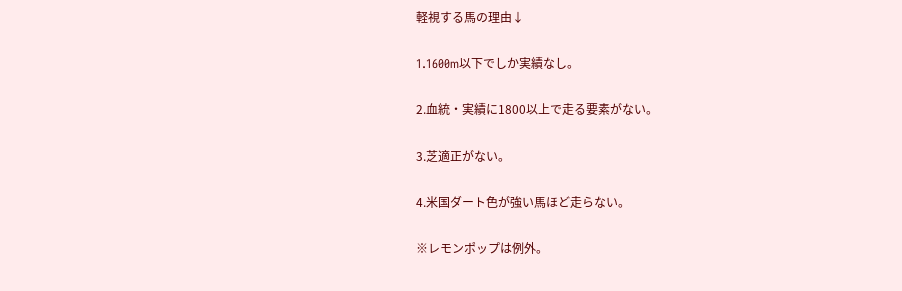軽視する馬の理由↓

1.1600m以下でしか実績なし。

2.血統・実績に1800以上で走る要素がない。

3.芝適正がない。

4.米国ダート色が強い馬ほど走らない。

※レモンポップは例外。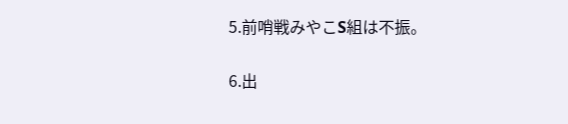5.前哨戦みやこS組は不振。

6.出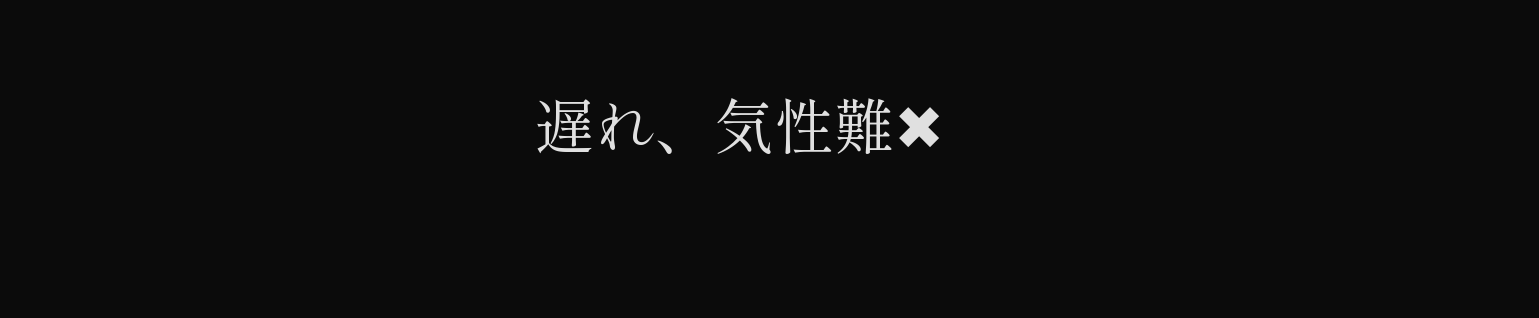遅れ、気性難✖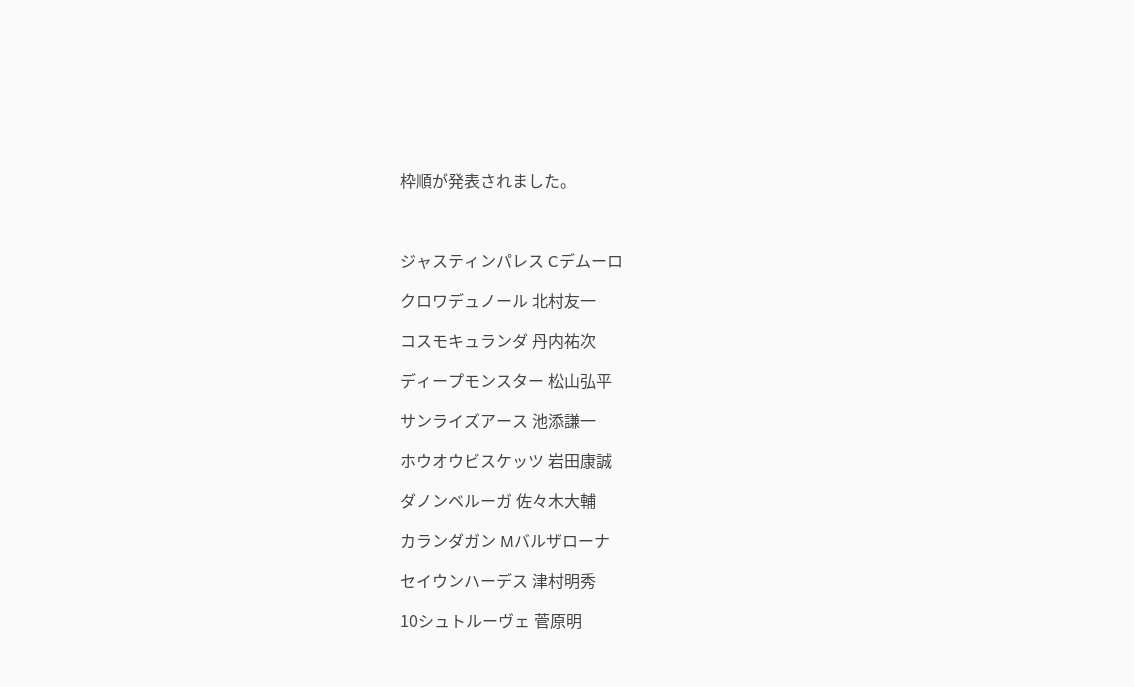枠順が発表されました。



ジャスティンパレス Cデムーロ

クロワデュノール 北村友一

コスモキュランダ 丹内祐次

ディープモンスター 松山弘平

サンライズアース 池添謙一

ホウオウビスケッツ 岩田康誠

ダノンベルーガ 佐々木大輔

カランダガン Mバルザローナ

セイウンハーデス 津村明秀

10シュトルーヴェ 菅原明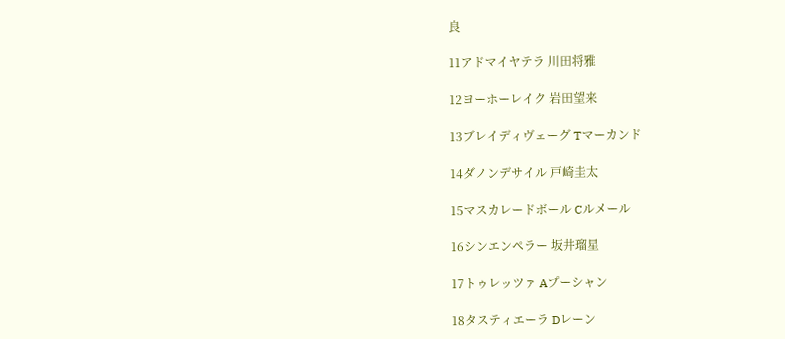良

11アドマイヤテラ 川田将雅

12ヨーホーレイク 岩田望来

13ブレイディヴェーグ Tマーカンド

14ダノンデサイル 戸崎圭太

15マスカレードボール Cルメール

16シンエンペラー 坂井瑠星

17トゥレッツァ Aプーシャン

18タスティエーラ Dレーン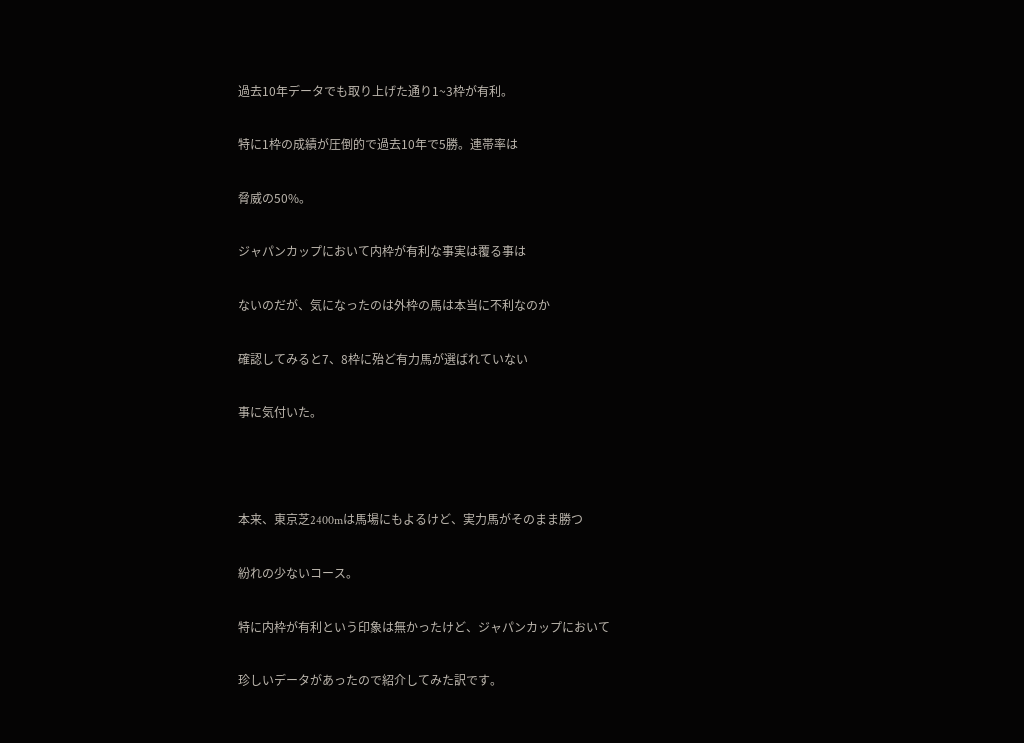過去10年データでも取り上げた通り1~3枠が有利。

特に1枠の成績が圧倒的で過去10年で5勝。連帯率は

脅威の50%。

ジャパンカップにおいて内枠が有利な事実は覆る事は

ないのだが、気になったのは外枠の馬は本当に不利なのか

確認してみると7、8枠に殆ど有力馬が選ばれていない

事に気付いた。



本来、東京芝2400mは馬場にもよるけど、実力馬がそのまま勝つ

紛れの少ないコース。

特に内枠が有利という印象は無かったけど、ジャパンカップにおいて

珍しいデータがあったので紹介してみた訳です。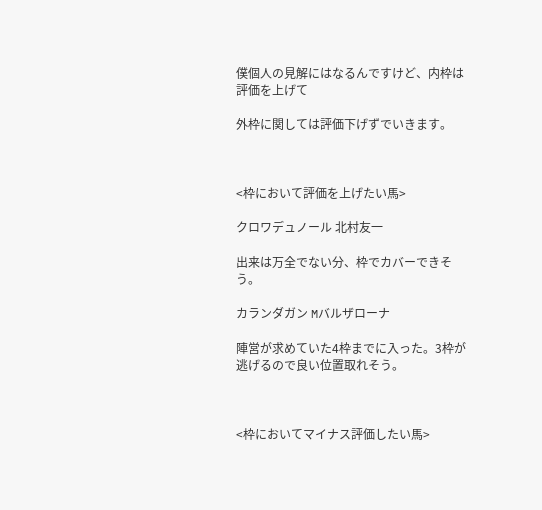僕個人の見解にはなるんですけど、内枠は評価を上げて

外枠に関しては評価下げずでいきます。



<枠において評価を上げたい馬>

クロワデュノール 北村友一

出来は万全でない分、枠でカバーできそう。

カランダガン Mバルザローナ

陣営が求めていた4枠までに入った。3枠が逃げるので良い位置取れそう。



<枠においてマイナス評価したい馬>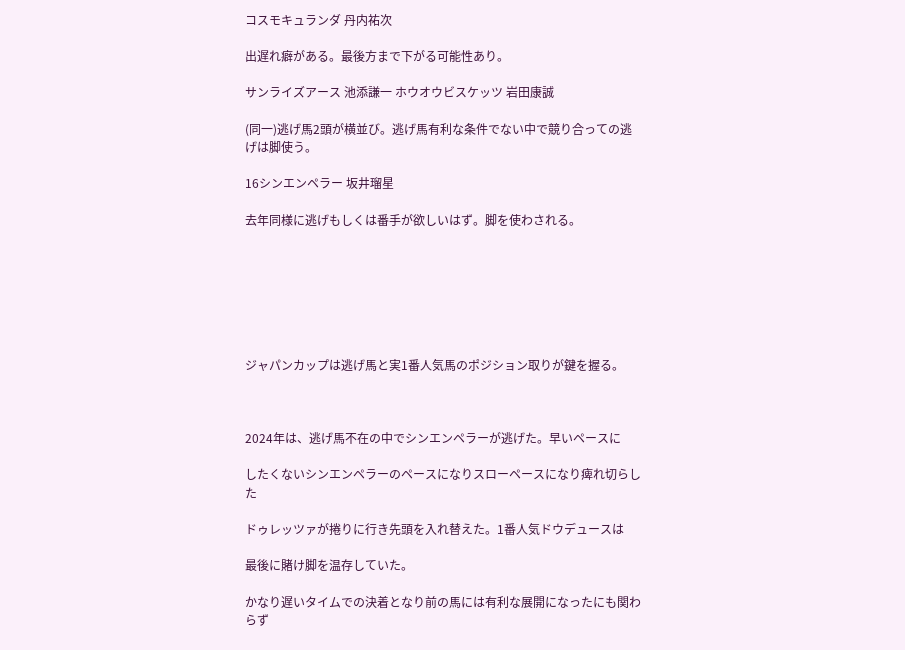コスモキュランダ 丹内祐次

出遅れ癖がある。最後方まで下がる可能性あり。

サンライズアース 池添謙一 ホウオウビスケッツ 岩田康誠

(同一)逃げ馬2頭が横並び。逃げ馬有利な条件でない中で競り合っての逃げは脚使う。

16シンエンペラー 坂井瑠星

去年同様に逃げもしくは番手が欲しいはず。脚を使わされる。







ジャパンカップは逃げ馬と実1番人気馬のポジション取りが鍵を握る。



2024年は、逃げ馬不在の中でシンエンペラーが逃げた。早いペースに

したくないシンエンペラーのペースになりスローペースになり痺れ切らした

ドゥレッツァが捲りに行き先頭を入れ替えた。1番人気ドウデュースは

最後に賭け脚を温存していた。

かなり遅いタイムでの決着となり前の馬には有利な展開になったにも関わらず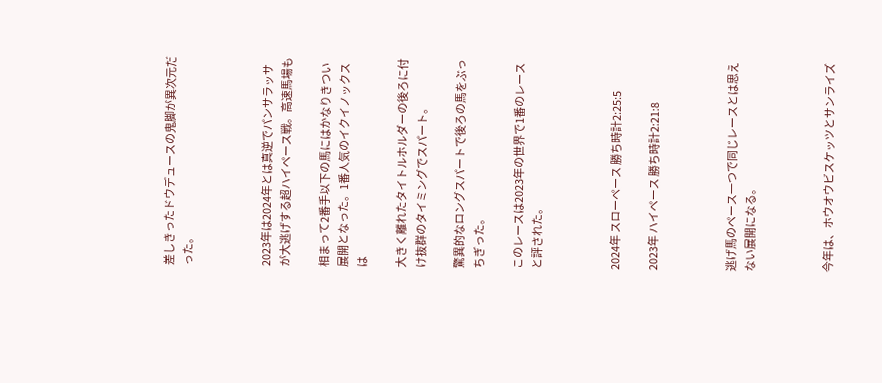差しきったドウデュースの鬼脚が異次元だった。



2023年は2024年とは真逆でパンサラッサが大逃げする超ハイペース戦。高速馬場も

相まって2番手以下の馬にはかなりきつい展開となった。1番人気のイクイノックスは

大きく離れたタイトルホルダーの後ろに付け抜群のタイミングでスパート。

驚異的なロングスパートで後ろの馬をぶっちぎった。

このレースは2023年の世界で1番のレースと評された。



2024年 スローペース 勝ち時計2:25:5

2023年 ハイペース 勝ち時計2:21:8



逃げ馬のペース一つで同じレースとは思えない展開になる。



今年は、ホウオウビスケッツとサンライズ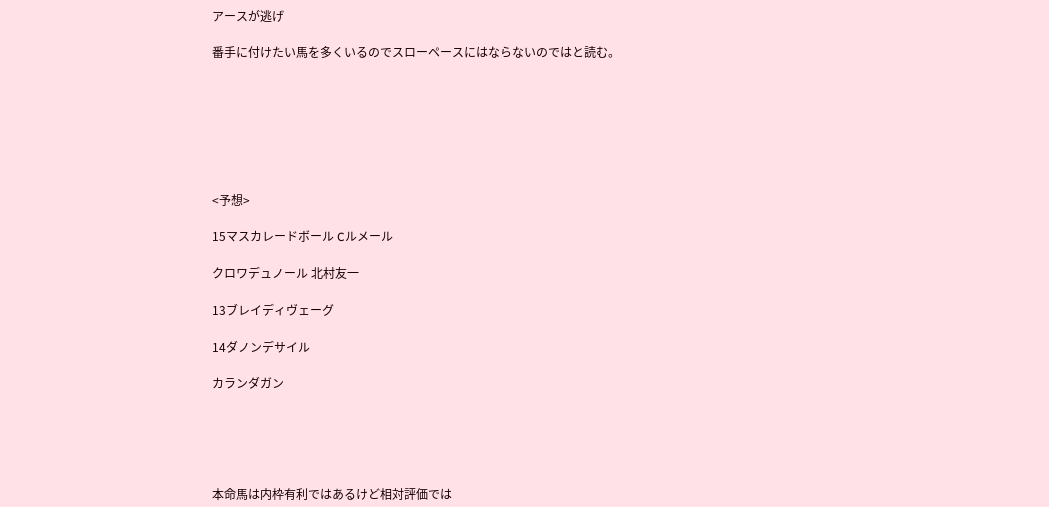アースが逃げ

番手に付けたい馬を多くいるのでスローペースにはならないのではと読む。







<予想>

15マスカレードボール Cルメール

クロワデュノール 北村友一

13ブレイディヴェーグ

14ダノンデサイル

カランダガン





本命馬は内枠有利ではあるけど相対評価では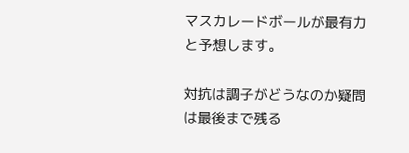マスカレードボールが最有力と予想します。

対抗は調子がどうなのか疑問は最後まで残る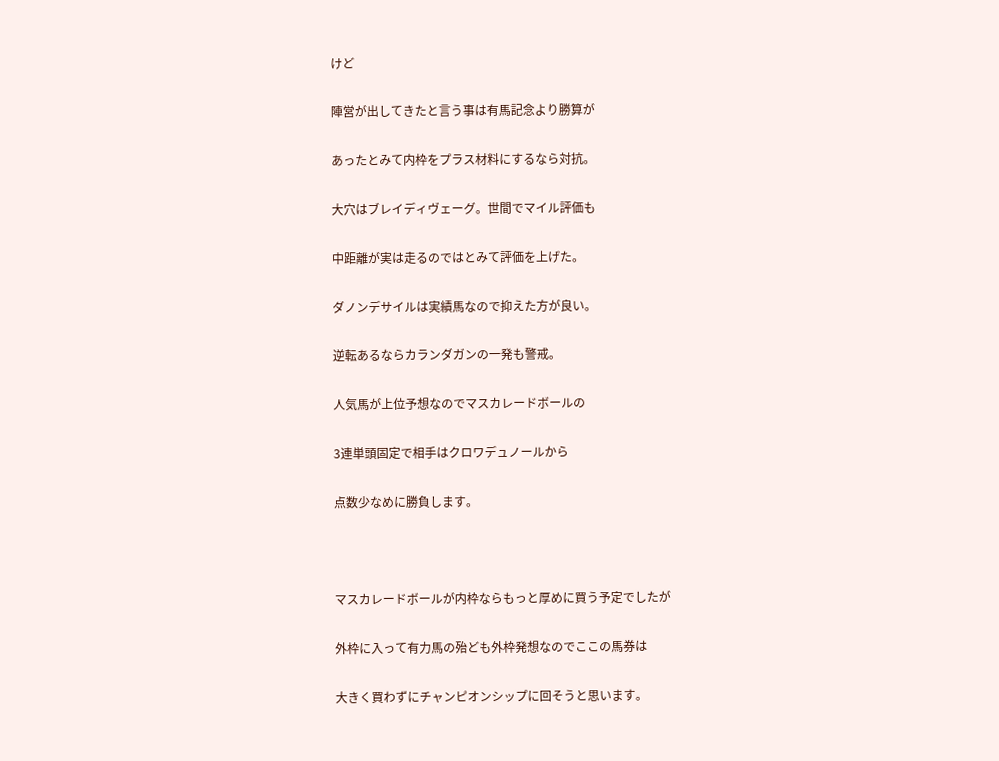けど

陣営が出してきたと言う事は有馬記念より勝算が

あったとみて内枠をプラス材料にするなら対抗。

大穴はブレイディヴェーグ。世間でマイル評価も

中距離が実は走るのではとみて評価を上げた。

ダノンデサイルは実績馬なので抑えた方が良い。

逆転あるならカランダガンの一発も警戒。

人気馬が上位予想なのでマスカレードボールの

3連単頭固定で相手はクロワデュノールから

点数少なめに勝負します。



マスカレードボールが内枠ならもっと厚めに買う予定でしたが

外枠に入って有力馬の殆ども外枠発想なのでここの馬券は

大きく買わずにチャンピオンシップに回そうと思います。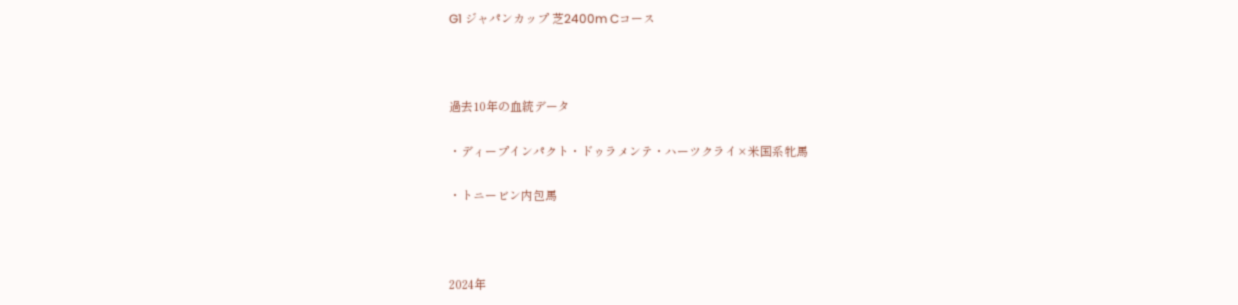G1 ジャパンカップ 芝2400m Cコース



過去10年の血統データ

・ディープインパクト・ドゥラメンテ・ハーツクライ×米国系牝馬

・トニービン内包馬



2024年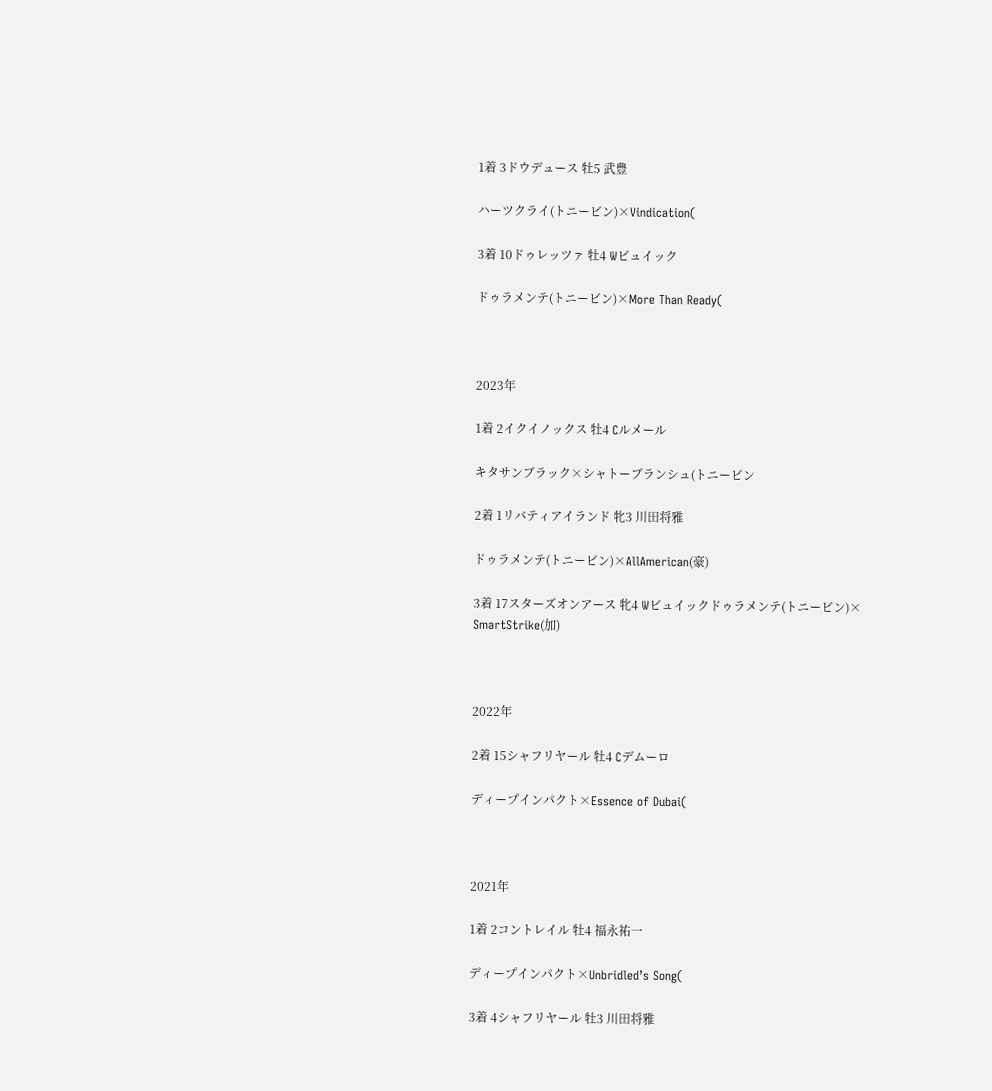1着 3ドウデュース 牡5 武豊

ハーツクライ(トニービン)×Vindication(

3着 10ドゥレッツァ 牡4 Wビュイック

ドゥラメンテ(トニービン)×More Than Ready(



2023年

1着 2イクイノックス 牡4 Cルメール

キタサンブラック×シャトーブランシュ(トニービン

2着 1リバティアイランド 牝3 川田将雅

ドゥラメンテ(トニービン)×AllAmerican(豪)

3着 17スターズオンアース 牝4 Wビュイックドゥラメンテ(トニービン)×    SmartStrike(加)



2022年

2着 15シャフリヤール 牡4 Cデムーロ

ディープインパクト×Essence of Dubai(



2021年

1着 2コントレイル 牡4 福永祐一

ディープインパクト×Unbridled’s Song(

3着 4シャフリヤール 牡3 川田将雅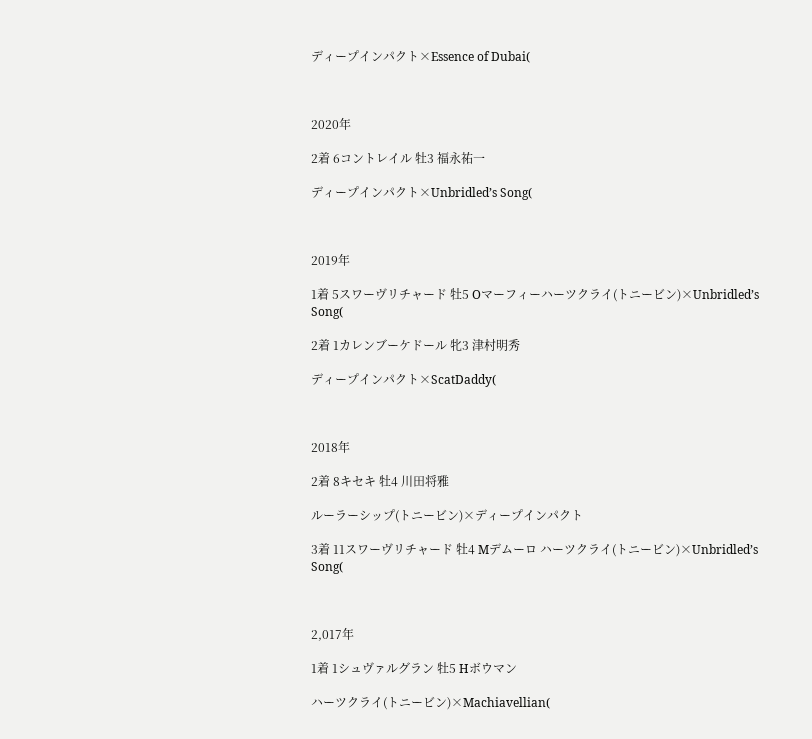ディープインパクト×Essence of Dubai(



2020年

2着 6コントレイル 牡3 福永祐一

ディープインパクト×Unbridled’s Song(



2019年

1着 5スワーヴリチャード 牡5 Oマーフィーハーツクライ(トニービン)×Unbridled’s Song(

2着 1カレンブーケドール 牝3 津村明秀

ディープインパクト×ScatDaddy(



2018年

2着 8キセキ 牡4 川田将雅

ルーラーシップ(トニービン)×ディープインパクト

3着 11スワーヴリチャード 牡4 Mデムーロ ハーツクライ(トニービン)×Unbridled’s Song(



2,017年

1着 1シュヴァルグラン 牡5 Hボウマン

ハーツクライ(トニービン)×Machiavellian(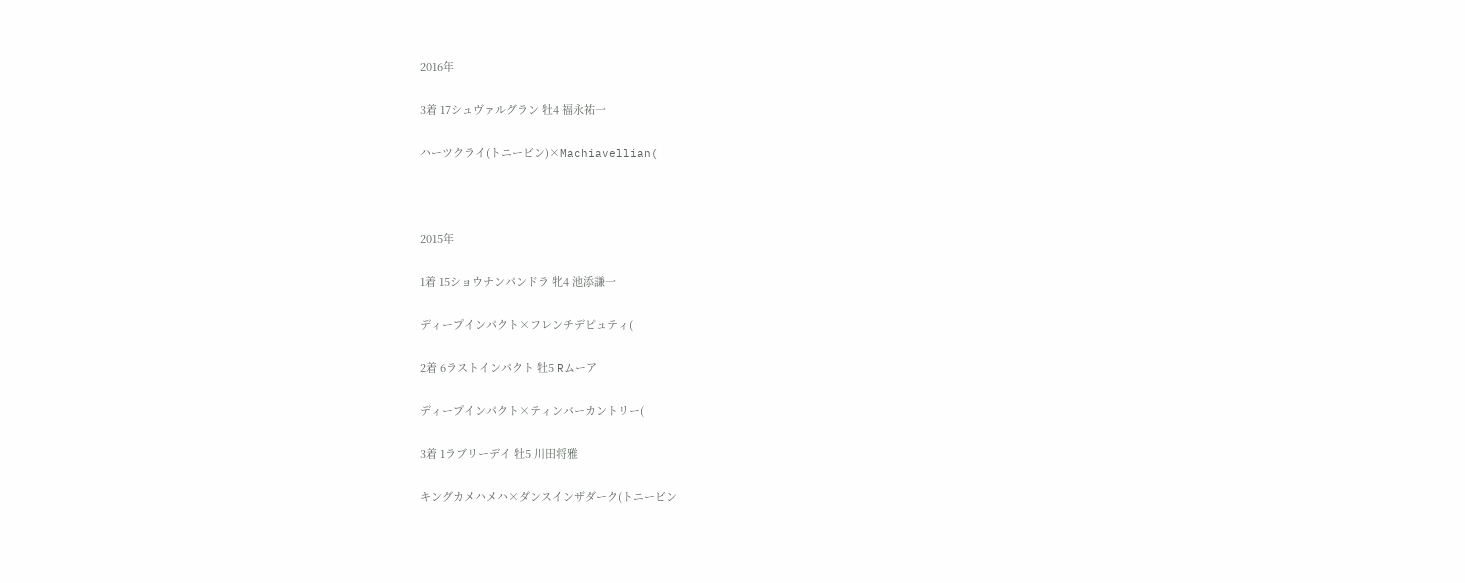2016年

3着 17シュヴァルグラン 牡4 福永祐一

ハーツクライ(トニービン)×Machiavellian(



2015年

1着 15ショウナンパンドラ 牝4 池添謙一

ディープインパクト×フレンチデピュティ(

2着 6ラストインパクト 牡5 Rムーア

ディープインパクト×ティンバーカントリー(

3着 1ラブリーデイ 牡5 川田将雅

キングカメハメハ×ダンスインザダーク(トニービン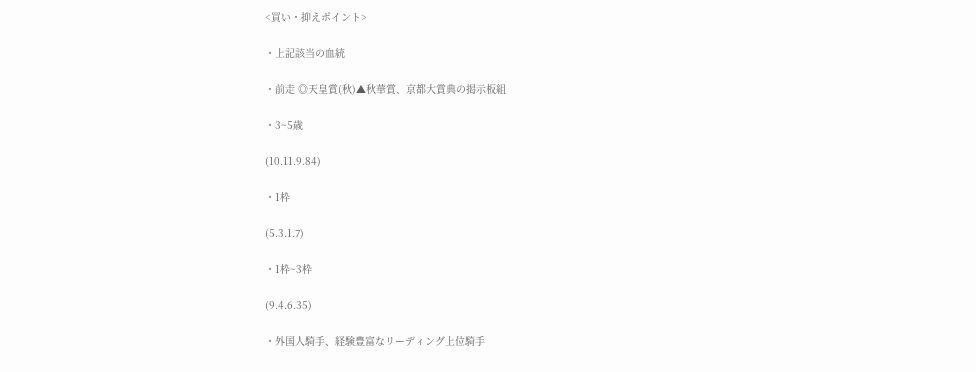<買い・抑えポイント>

・上記該当の血統

・前走 ◎天皇賞(秋)▲秋華賞、京都大賞典の掲示板組

・3~5歳

(10.11.9.84)

・1枠

(5.3.1.7)

・1枠~3枠

(9.4.6.35)

・外国人騎手、経験豊富なリーディング上位騎手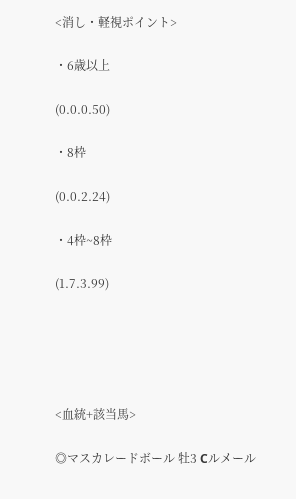<消し・軽視ポイント>

・6歳以上

(0.0.0.50)

・8枠

(0.0.2.24)

・4枠~8枠

(1.7.3.99)





<血統+該当馬>

◎マスカレードボール 牡3 Cルメール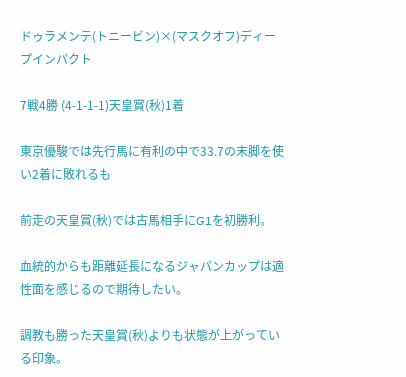ドゥラメンテ(トニービン)×(マスクオフ)ディープインパクト

7戦4勝 (4-1-1-1)天皇賞(秋)1着

東京優駿では先行馬に有利の中で33.7の末脚を使い2着に敗れるも

前走の天皇賞(秋)では古馬相手にG1を初勝利。

血統的からも距離延長になるジャパンカップは適性面を感じるので期待したい。

調教も勝った天皇賞(秋)よりも状態が上がっている印象。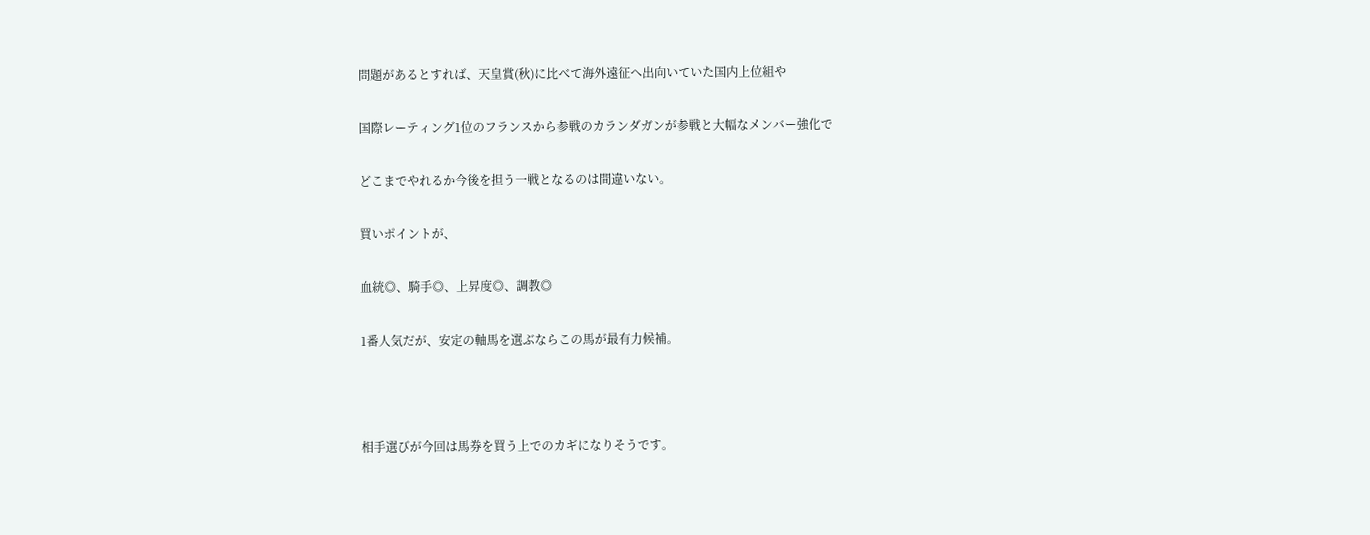問題があるとすれば、天皇賞(秋)に比べて海外遠征へ出向いていた国内上位組や

国際レーティング1位のフランスから参戦のカランダガンが参戦と大幅なメンバー強化で

どこまでやれるか今後を担う一戦となるのは間違いない。

買いポイントが、

血統◎、騎手◎、上昇度◎、調教◎

1番人気だが、安定の軸馬を選ぶならこの馬が最有力候補。



相手選びが今回は馬券を買う上でのカギになりそうです。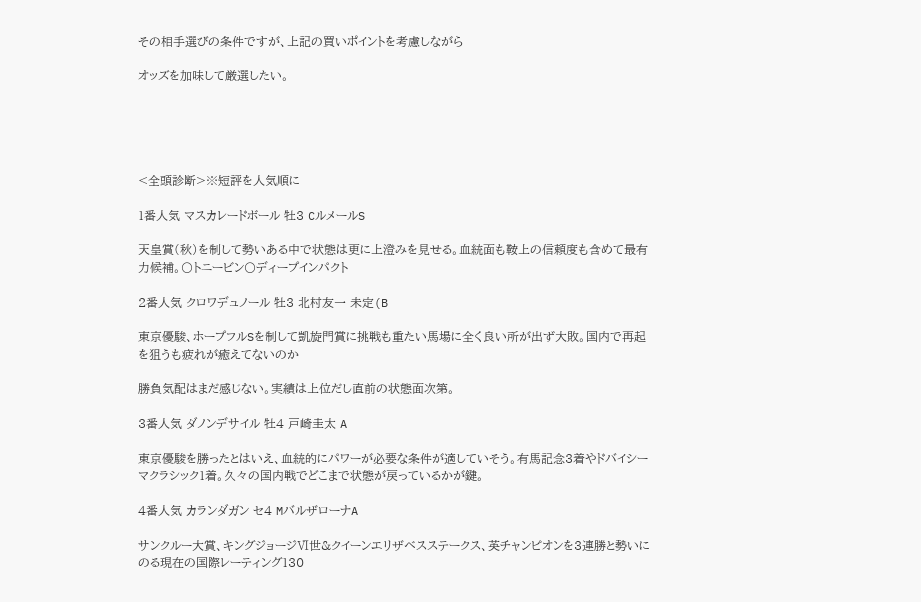その相手選びの条件ですが、上記の買いポイントを考慮しながら

オッズを加味して厳選したい。





<全頭診断>※短評を人気順に

1番人気 マスカレードボール 牡3 CルメールS

天皇賞(秋)を制して勢いある中で状態は更に上澄みを見せる。血統面も鞍上の信頼度も含めて最有力候補。〇トニービン〇ディープインパクト

2番人気 クロワデュノール 牡3 北村友一 未定(B

東京優駿、ホープフルSを制して凱旋門賞に挑戦も重たい馬場に全く良い所が出ず大敗。国内で再起を狙うも疲れが癒えてないのか

勝負気配はまだ感じない。実績は上位だし直前の状態面次第。

3番人気 ダノンデサイル 牡4 戸崎圭太 A

東京優駿を勝ったとはいえ、血統的にパワーが必要な条件が適していそう。有馬記念3着やドバイシーマクラシック1着。久々の国内戦でどこまで状態が戻っているかが鍵。

4番人気 カランダガン セ4 MバルザローナA

サンクルー大賞、キングジョージⅥ世&クイーンエリザベスステークス、英チャンピオンを3連勝と勢いにのる現在の国際レーティング130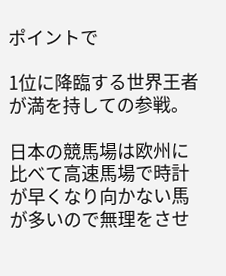ポイントで

1位に降臨する世界王者が満を持しての参戦。

日本の競馬場は欧州に比べて高速馬場で時計が早くなり向かない馬が多いので無理をさせ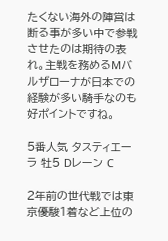たくない海外の陣営は断る事が多い中で参戦させたのは期待の表れ。主戦を務めるMバルザローナが日本での経験が多い騎手なのも好ポイントですね。

5番人気 タスティエーラ 牡5 Dレーン C

2年前の世代戦では東京優駿1着など上位の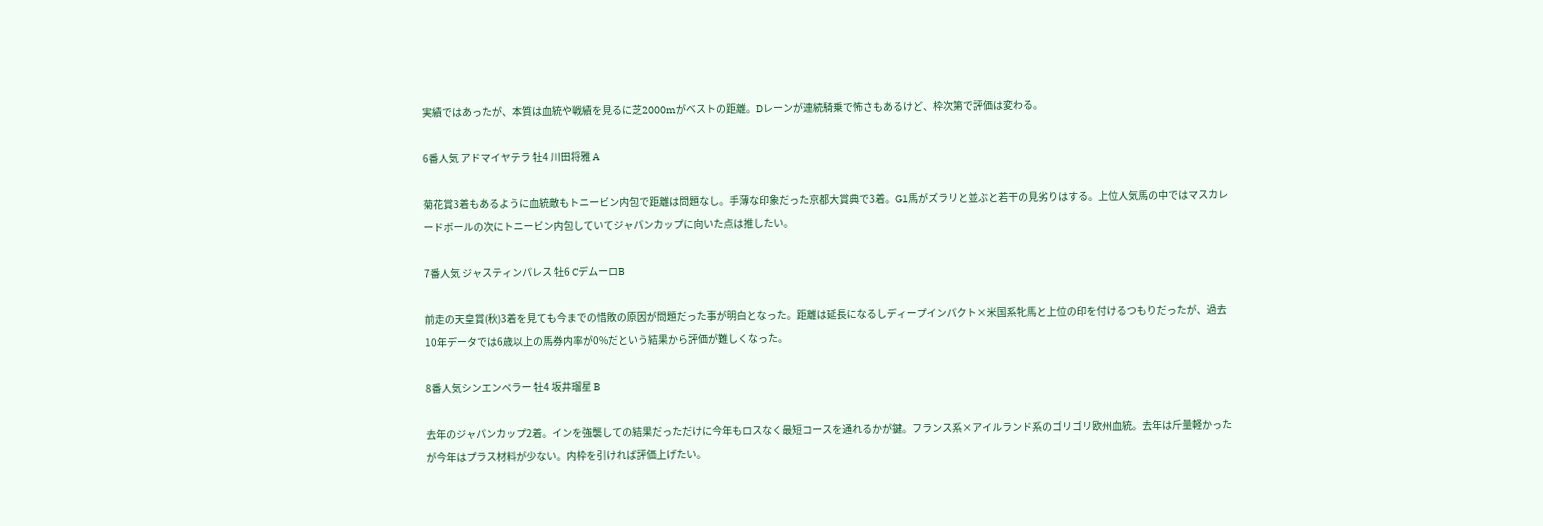実績ではあったが、本質は血統や戦績を見るに芝2000mがベストの距離。Dレーンが連続騎乗で怖さもあるけど、枠次第で評価は変わる。

6番人気 アドマイヤテラ 牡4 川田将雅 A

菊花賞3着もあるように血統敵もトニービン内包で距離は問題なし。手薄な印象だった京都大賞典で3着。G1馬がズラリと並ぶと若干の見劣りはする。上位人気馬の中ではマスカレードボールの次にトニービン内包していてジャパンカップに向いた点は推したい。

7番人気 ジャスティンパレス 牡6 CデムーロB

前走の天皇賞(秋)3着を見ても今までの惜敗の原因が問題だった事が明白となった。距離は延長になるしディープインパクト×米国系牝馬と上位の印を付けるつもりだったが、過去10年データでは6歳以上の馬券内率が0%だという結果から評価が難しくなった。

8番人気シンエンペラー 牡4 坂井瑠星 B

去年のジャパンカップ2着。インを強襲しての結果だっただけに今年もロスなく最短コースを通れるかが鍵。フランス系×アイルランド系のゴリゴリ欧州血統。去年は斤量軽かったが今年はプラス材料が少ない。内枠を引ければ評価上げたい。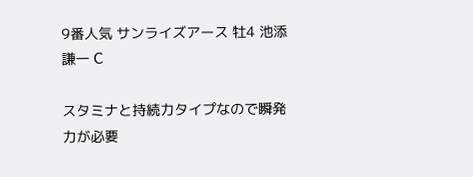9番人気 サンライズアース 牡4 池添謙一 C

スタミナと持続力タイプなので瞬発力が必要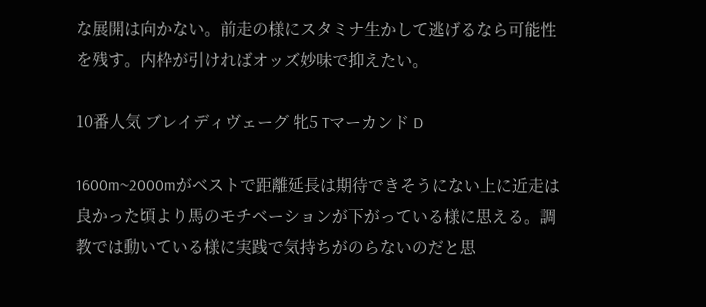な展開は向かない。前走の様にスタミナ生かして逃げるなら可能性を残す。内枠が引ければオッズ妙味で抑えたい。

10番人気 ブレイディヴェーグ 牝5 Tマーカンド D

1600m~2000mがベストで距離延長は期待できそうにない上に近走は良かった頃より馬のモチベーションが下がっている様に思える。調教では動いている様に実践で気持ちがのらないのだと思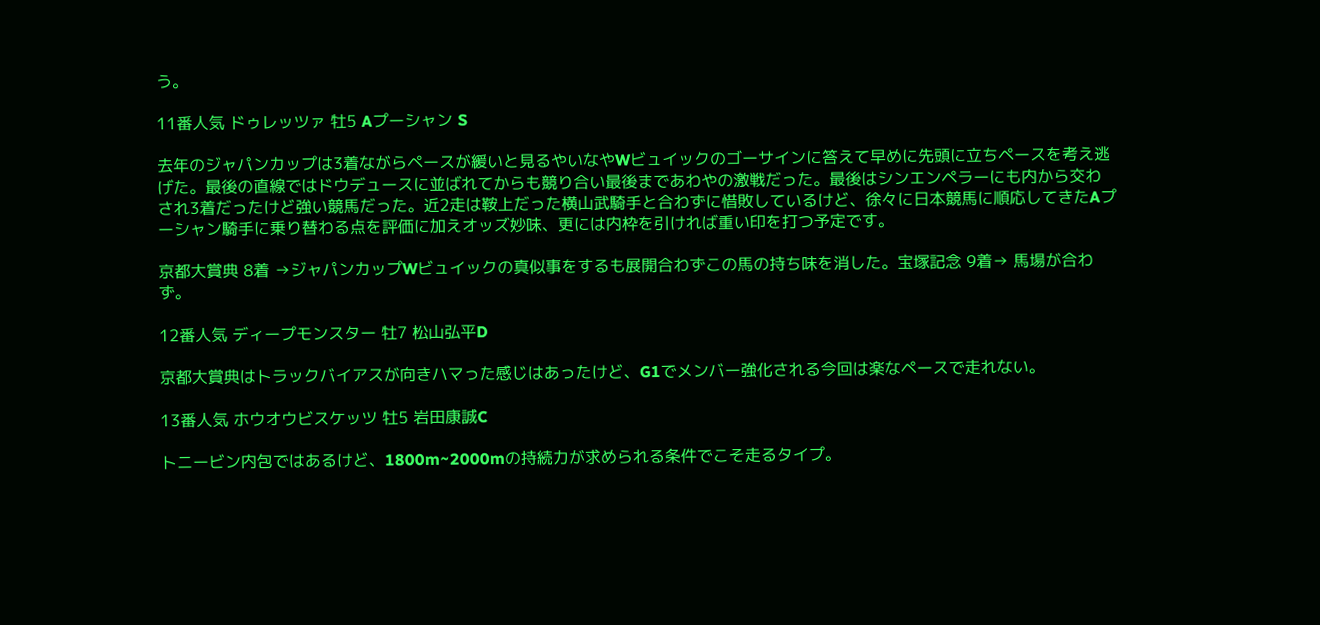う。

11番人気 ドゥレッツァ 牡5 Aプーシャン S

去年のジャパンカップは3着ながらペースが緩いと見るやいなやWビュイックのゴーサインに答えて早めに先頭に立ちペースを考え逃げた。最後の直線ではドウデュースに並ばれてからも競り合い最後まであわやの激戦だった。最後はシンエンペラーにも内から交わされ3着だったけど強い競馬だった。近2走は鞍上だった横山武騎手と合わずに惜敗しているけど、徐々に日本競馬に順応してきたAプーシャン騎手に乗り替わる点を評価に加えオッズ妙味、更には内枠を引ければ重い印を打つ予定です。

京都大賞典 8着 →ジャパンカップWビュイックの真似事をするも展開合わずこの馬の持ち味を消した。宝塚記念 9着→ 馬場が合わず。

12番人気 ディープモンスター 牡7 松山弘平D

京都大賞典はトラックバイアスが向きハマった感じはあったけど、G1でメンバー強化される今回は楽なペースで走れない。

13番人気 ホウオウビスケッツ 牡5 岩田康誠C

トニービン内包ではあるけど、1800m~2000mの持続力が求められる条件でこそ走るタイプ。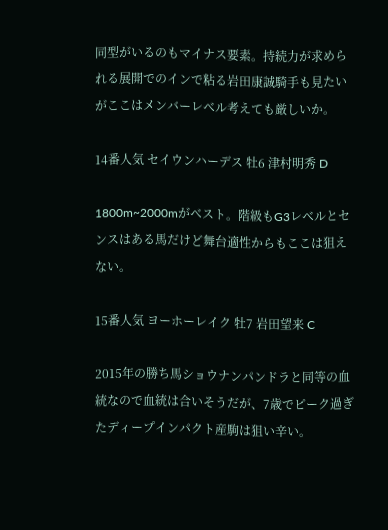同型がいるのもマイナス要素。持続力が求められる展開でのインで粘る岩田康誠騎手も見たいがここはメンバーレベル考えても厳しいか。

14番人気 セイウンハーデス 牡6 津村明秀 D

1800m~2000mがベスト。階級もG3レベルとセンスはある馬だけど舞台適性からもここは狙えない。

15番人気 ヨーホーレイク 牡7 岩田望来 C

2015年の勝ち馬ショウナンパンドラと同等の血統なので血統は合いそうだが、7歳でピーク過ぎたディープインパクト産駒は狙い辛い。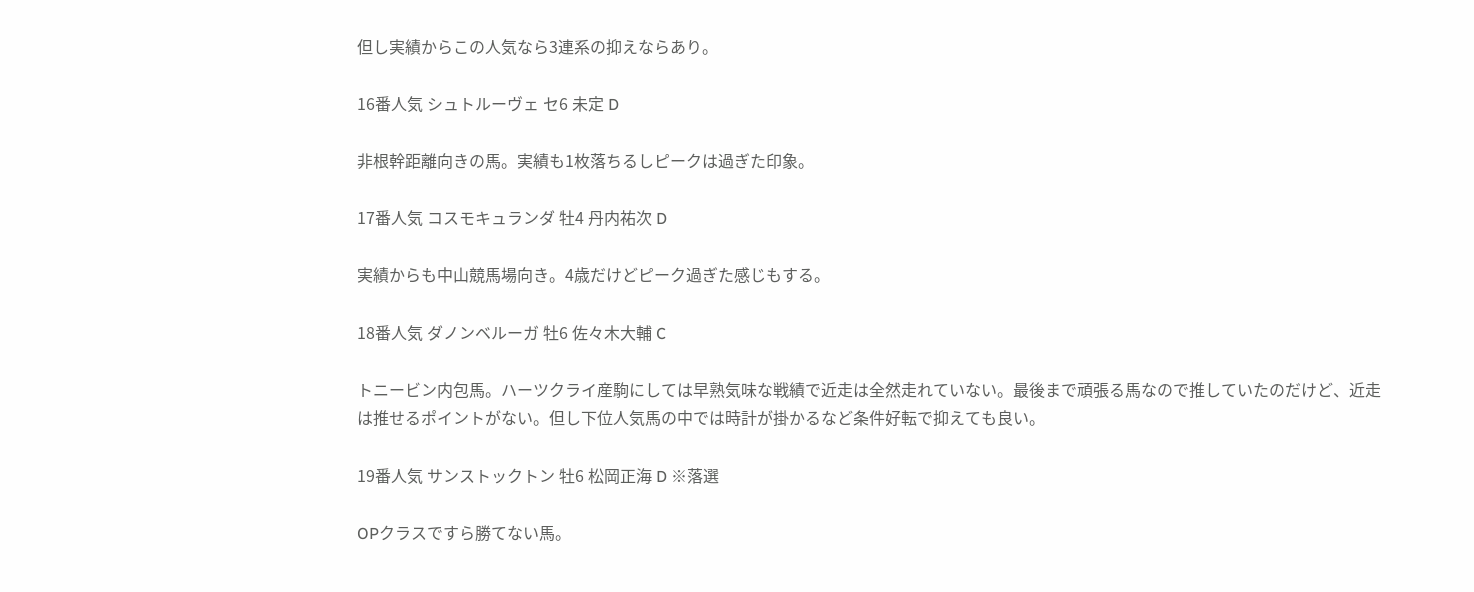但し実績からこの人気なら3連系の抑えならあり。

16番人気 シュトルーヴェ セ6 未定 D

非根幹距離向きの馬。実績も1枚落ちるしピークは過ぎた印象。

17番人気 コスモキュランダ 牡4 丹内祐次 D

実績からも中山競馬場向き。4歳だけどピーク過ぎた感じもする。

18番人気 ダノンベルーガ 牡6 佐々木大輔 C

トニービン内包馬。ハーツクライ産駒にしては早熟気味な戦績で近走は全然走れていない。最後まで頑張る馬なので推していたのだけど、近走は推せるポイントがない。但し下位人気馬の中では時計が掛かるなど条件好転で抑えても良い。

19番人気 サンストックトン 牡6 松岡正海 D ※落選

OPクラスですら勝てない馬。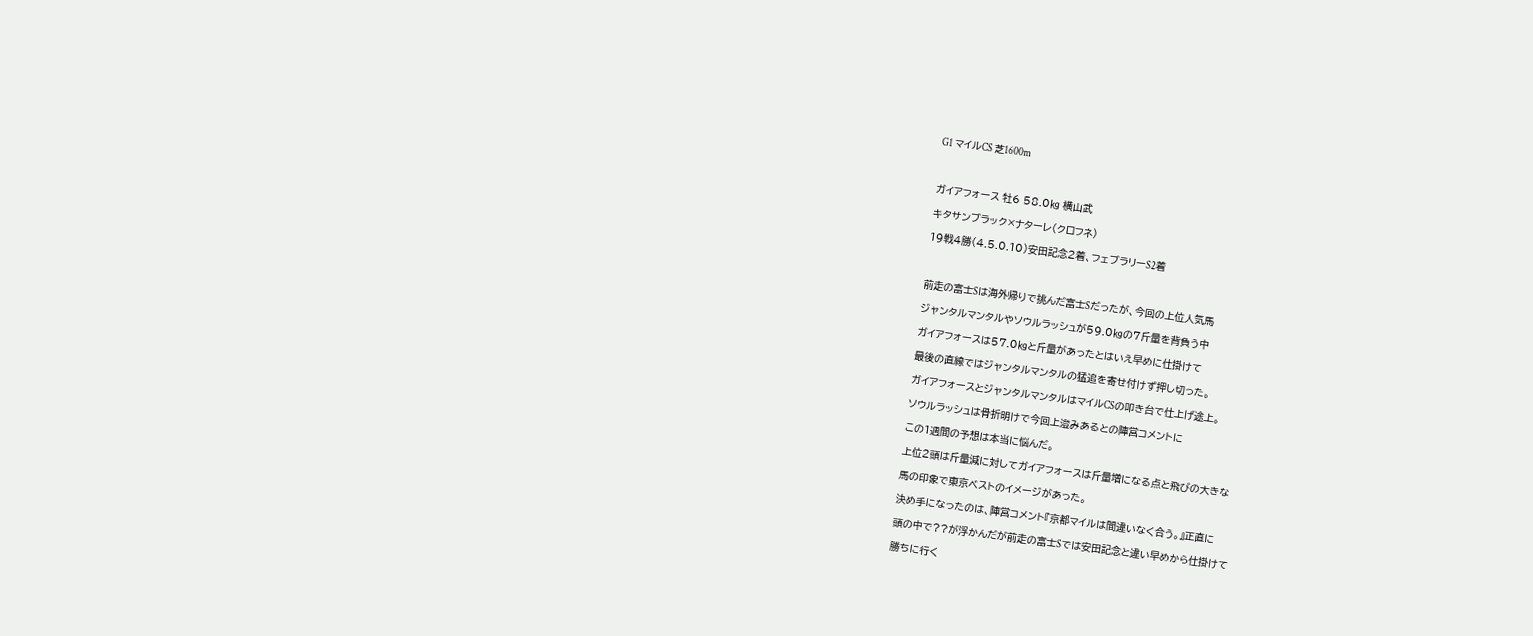G1 マイルCS 芝1600m



ガイアフォース 牡6 58.0㎏ 横山武

キタサンブラック×ナターレ(クロフネ)

19戦4勝(4.5.0.10)安田記念2着、フェブラリーS2着



前走の富士Sは海外帰りで挑んだ富士Sだったが、今回の上位人気馬

ジャンタルマンタルやソウルラッシュが59.0㎏の7斤量を背負う中

ガイアフォースは57.0㎏と斤量があったとはいえ早めに仕掛けて

最後の直線ではジャンタルマンタルの猛追を寄せ付けず押し切った。

ガイアフォースとジャンタルマンタルはマイルCSの叩き台で仕上げ途上。

ソウルラッシュは骨折明けで今回上澄みあるとの陣営コメントに

この1週間の予想は本当に悩んだ。

上位2頭は斤量減に対してガイアフォースは斤量増になる点と飛びの大きな

馬の印象で東京ベストのイメージがあった。

決め手になったのは、陣営コメント『京都マイルは間違いなく合う。』正直に

頭の中で??が浮かんだが前走の富士Sでは安田記念と違い早めから仕掛けて

勝ちに行く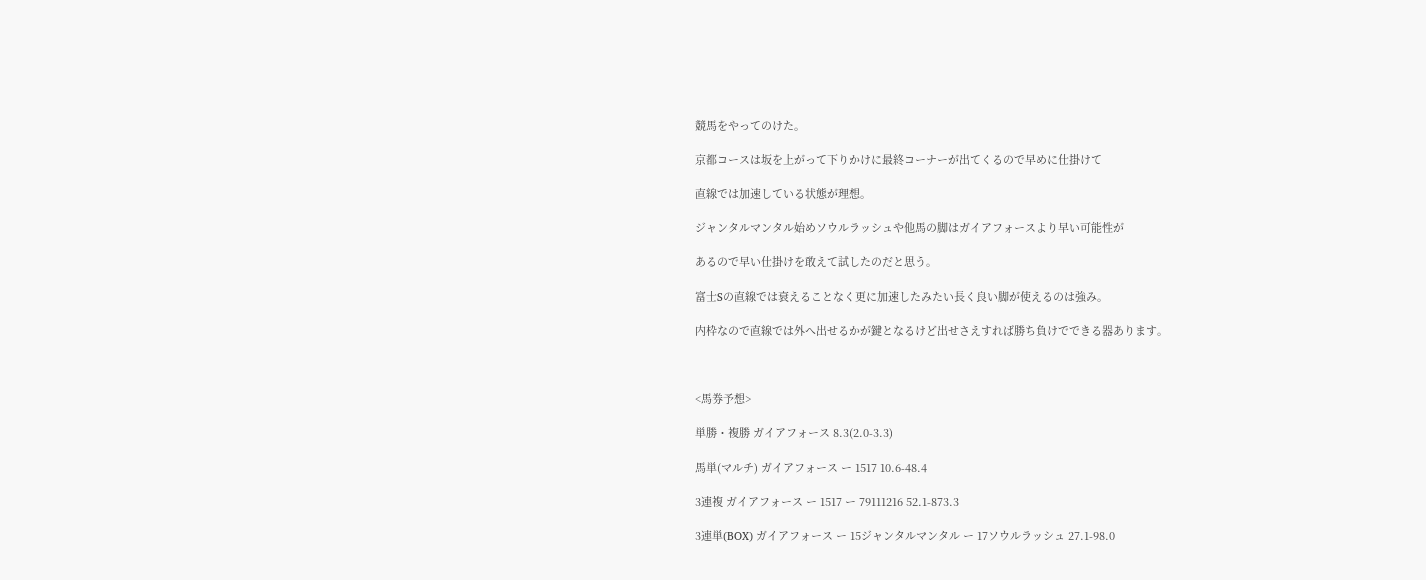競馬をやってのけた。

京都コースは坂を上がって下りかけに最終コーナーが出てくるので早めに仕掛けて

直線では加速している状態が理想。

ジャンタルマンタル始めソウルラッシュや他馬の脚はガイアフォースより早い可能性が

あるので早い仕掛けを敢えて試したのだと思う。

富士Sの直線では衰えることなく更に加速したみたい長く良い脚が使えるのは強み。

内枠なので直線では外へ出せるかが鍵となるけど出せさえすれば勝ち負けでできる器あります。



<馬券予想>

単勝・複勝 ガイアフォース 8.3(2.0-3.3)

馬単(マルチ) ガイアフォース ー 1517 10.6-48.4

3連複 ガイアフォース ー 1517 ー 79111216 52.1-873.3

3連単(BOX) ガイアフォース ー 15ジャンタルマンタル ー 17ソウルラッシュ 27.1-98.0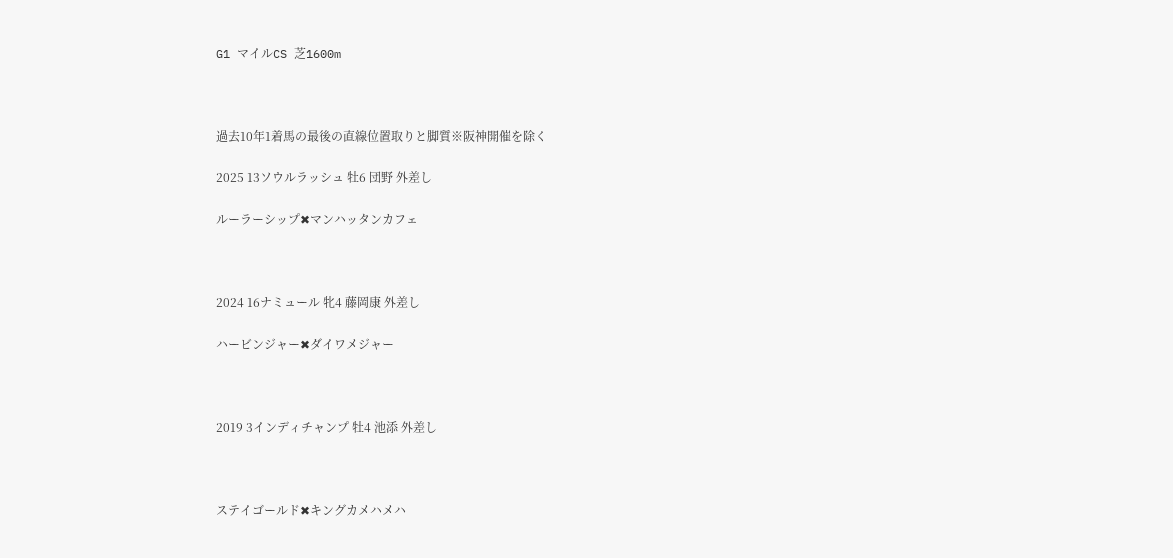G1 マイルCS 芝1600m



過去10年1着馬の最後の直線位置取りと脚質※阪神開催を除く

2025 13ソウルラッシュ 牡6 団野 外差し

ルーラーシップ✖マンハッタンカフェ



2024 16ナミュール 牝4 藤岡康 外差し

ハービンジャー✖ダイワメジャー



2019 3インディチャンプ 牡4 池添 外差し



ステイゴールド✖キングカメハメハ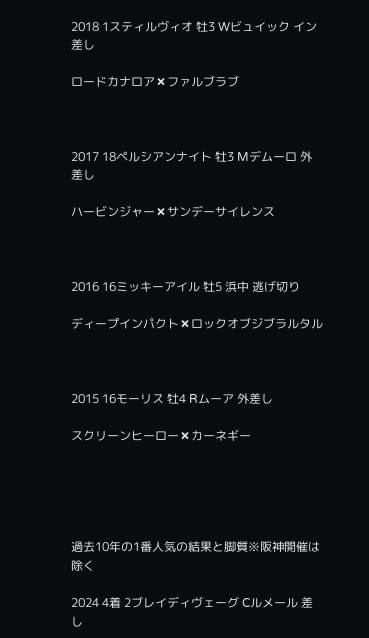2018 1スティルヴィオ 牡3 Wビュイック イン差し

ロードカナロア✖ファルブラブ



2017 18ペルシアンナイト 牡3 Mデムーロ 外差し

ハービンジャー✖サンデーサイレンス



2016 16ミッキーアイル 牡5 浜中 逃げ切り

ディープインパクト✖ロックオブジブラルタル



2015 16モーリス 牡4 Rムーア 外差し

スクリーンヒーロー✖カーネギー





過去10年の1番人気の結果と脚質※阪神開催は除く

2024 4着 2ブレイディヴェーグ Cルメール 差し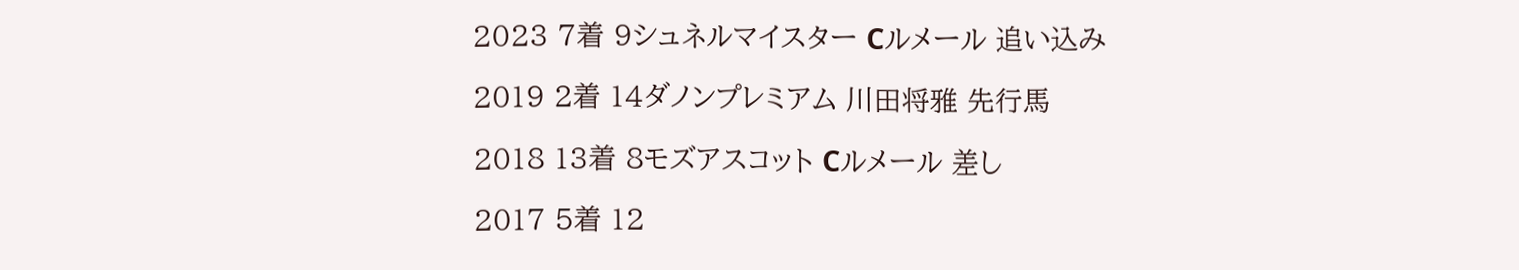2023 7着 9シュネルマイスター Cルメール 追い込み

2019 2着 14ダノンプレミアム 川田将雅 先行馬

2018 13着 8モズアスコット Cルメール 差し

2017 5着 12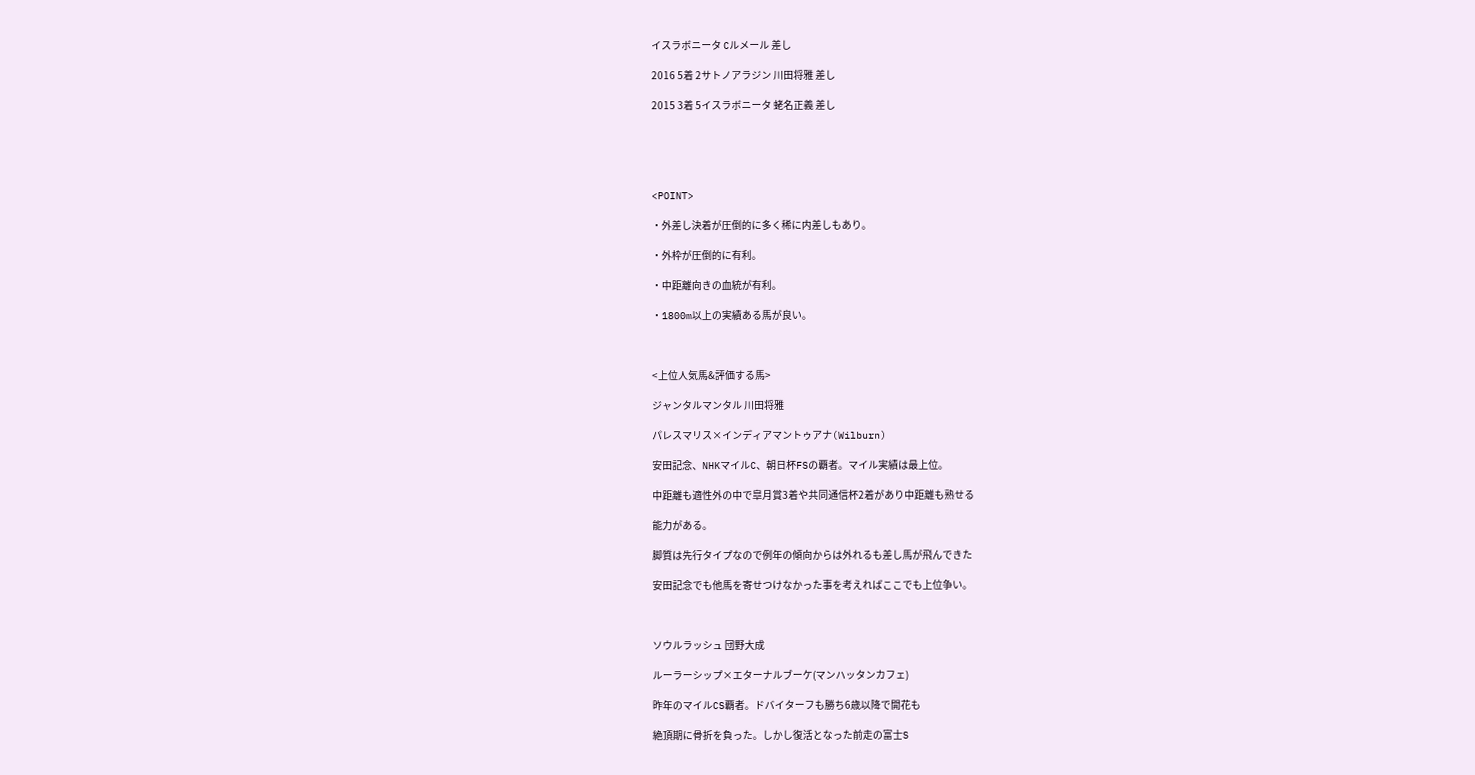イスラボニータ Cルメール 差し

2016 5着 2サトノアラジン 川田将雅 差し

2015 3着 5イスラボニータ 蛯名正義 差し





<POINT>

・外差し決着が圧倒的に多く稀に内差しもあり。

・外枠が圧倒的に有利。

・中距離向きの血統が有利。

・1800m以上の実績ある馬が良い。



<上位人気馬&評価する馬>

ジャンタルマンタル 川田将雅

パレスマリス×インディアマントゥアナ(Wilburn)

安田記念、NHKマイルC、朝日杯FSの覇者。マイル実績は最上位。

中距離も適性外の中で皐月賞3着や共同通信杯2着があり中距離も熟せる

能力がある。

脚質は先行タイプなので例年の傾向からは外れるも差し馬が飛んできた

安田記念でも他馬を寄せつけなかった事を考えればここでも上位争い。



ソウルラッシュ 団野大成

ルーラーシップ×エターナルブーケ(マンハッタンカフェ)

昨年のマイルCS覇者。ドバイターフも勝ち6歳以降で開花も

絶頂期に骨折を負った。しかし復活となった前走の富士S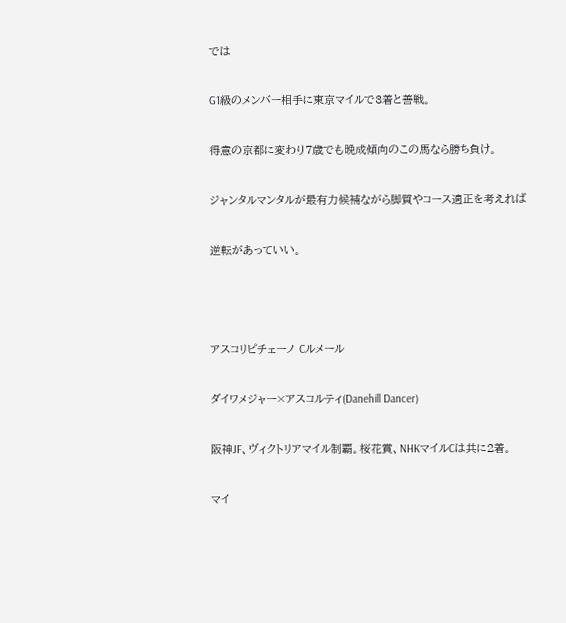では

G1級のメンバー相手に東京マイルで3着と善戦。

得意の京都に変わり7歳でも晩成傾向のこの馬なら勝ち負け。

ジャンタルマンタルが最有力候補ながら脚質やコース適正を考えれば

逆転があっていい。



アスコリピチェーノ Cルメール

ダイワメジャー×アスコルティ(Danehill Dancer)

阪神JF、ヴィクトリアマイル制覇。桜花賞、NHKマイルCは共に2着。

マイ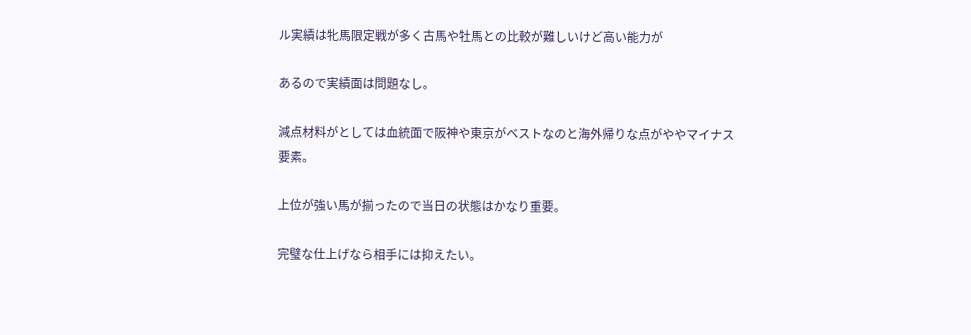ル実績は牝馬限定戦が多く古馬や牡馬との比較が難しいけど高い能力が

あるので実績面は問題なし。

減点材料がとしては血統面で阪神や東京がベストなのと海外帰りな点がややマイナス要素。

上位が強い馬が揃ったので当日の状態はかなり重要。

完璧な仕上げなら相手には抑えたい。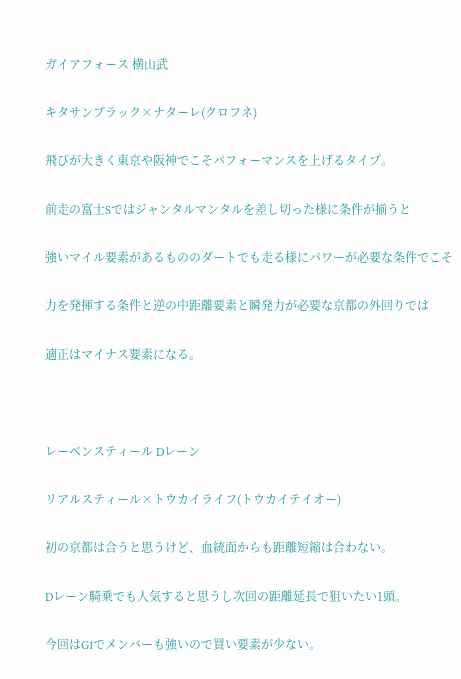ガイアフォース 横山武

キタサンブラック×ナターレ(クロフネ)

飛びが大きく東京や阪神でこそパフォーマンスを上げるタイプ。

前走の富士Sではジャンタルマンタルを差し切った様に条件が揃うと

強いマイル要素があるもののダートでも走る様にパワーが必要な条件でこそ

力を発揮する条件と逆の中距離要素と瞬発力が必要な京都の外回りでは

適正はマイナス要素になる。



レーベンスティール Dレーン

リアルスティール×トウカイライフ(トウカイテイオー)

初の京都は合うと思うけど、血統面からも距離短縮は合わない。

Dレーン騎乗でも人気すると思うし次回の距離延長で狙いたい1頭。

今回はG1でメンバーも強いので買い要素が少ない。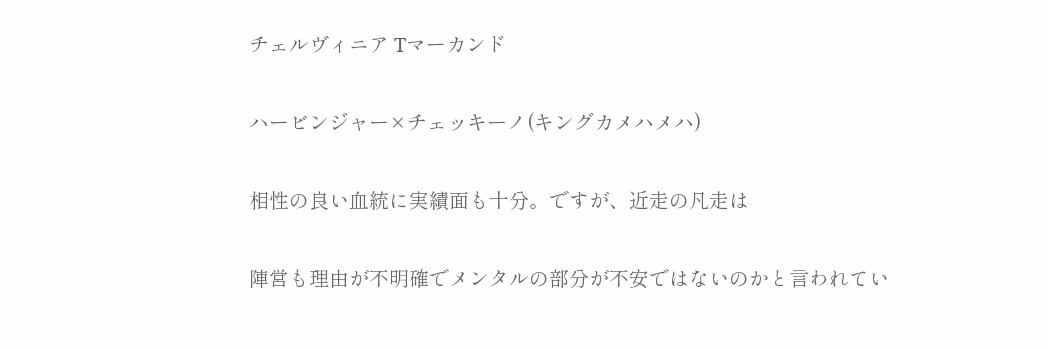チェルヴィニア Tマーカンド

ハービンジャー×チェッキーノ(キングカメハメハ)

相性の良い血統に実績面も十分。ですが、近走の凡走は

陣営も理由が不明確でメンタルの部分が不安ではないのかと言われてい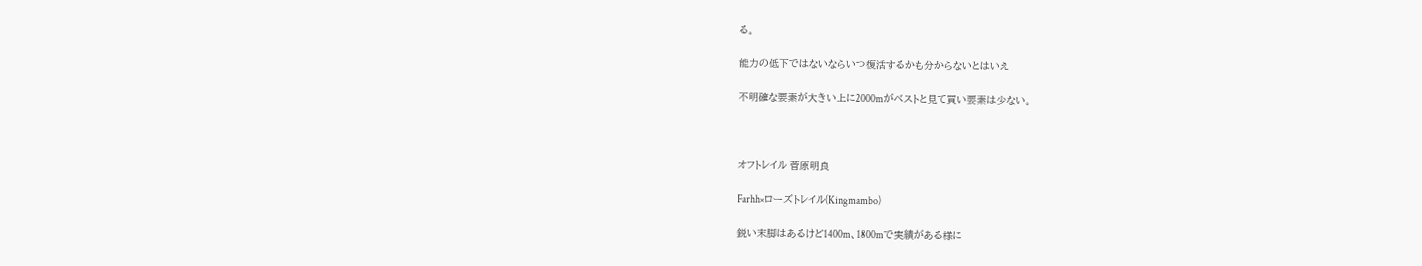る。

能力の低下ではないならいつ復活するかも分からないとはいえ

不明確な要素が大きい上に2000mがベストと見て買い要素は少ない。



オフトレイル 菅原明良

Farhh×ローズトレイル(Kingmambo)

鋭い末脚はあるけど1400m、1800mで実績がある様に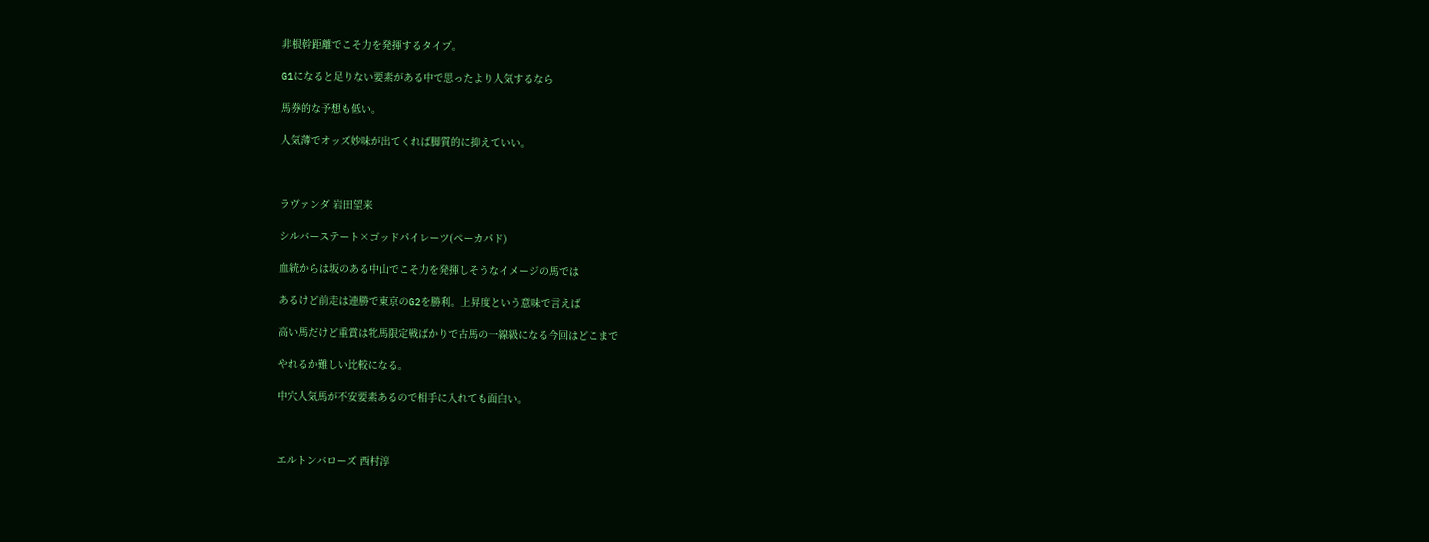非根幹距離でこそ力を発揮するタイプ。

G1になると足りない要素がある中で思ったより人気するなら

馬券的な予想も低い。

人気薄でオッズ妙味が出てくれば脚質的に抑えていい。



ラヴァンダ 岩田望来

シルバーステート×ゴッドパイレーツ(ペーカパド)

血統からは坂のある中山でこそ力を発揮しそうなイメージの馬では

あるけど前走は連勝で東京のG2を勝利。上昇度という意味で言えば

高い馬だけど重賞は牝馬限定戦ばかりで古馬の一線級になる今回はどこまで

やれるか難しい比較になる。

中穴人気馬が不安要素あるので相手に入れても面白い。



エルトンバローズ 西村淳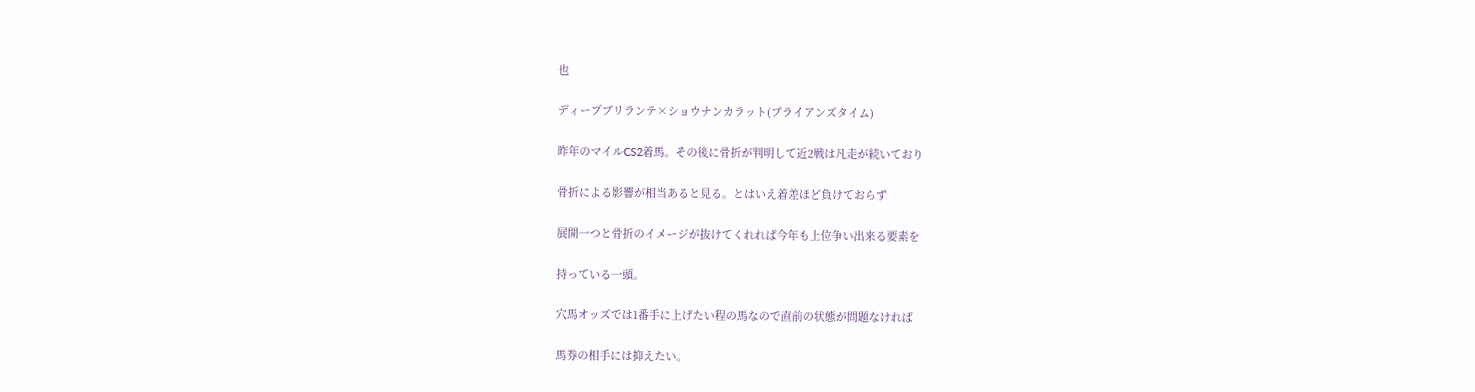也

ディープブリランテ×ショウナンカラット(ブライアンズタイム)

昨年のマイルCS2着馬。その後に骨折が判明して近2戦は凡走が続いており

骨折による影響が相当あると見る。とはいえ着差ほど負けておらず

展開一つと骨折のイメージが抜けてくれれば今年も上位争い出来る要素を

持っている一頭。

穴馬オッズでは1番手に上げたい程の馬なので直前の状態が問題なければ

馬券の相手には抑えたい。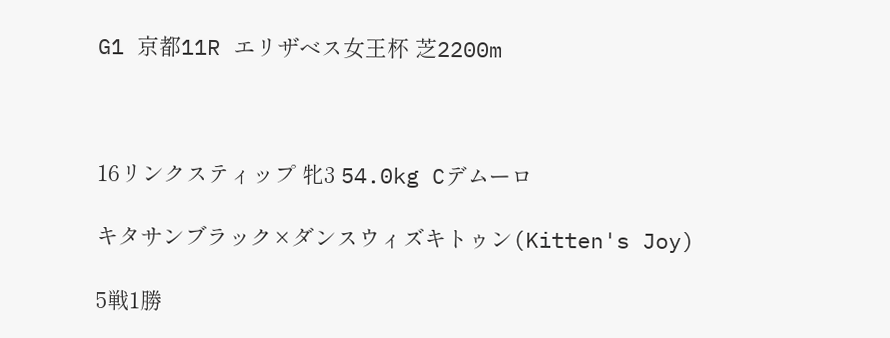G1 京都11R エリザベス女王杯 芝2200m



16リンクスティップ 牝3 54.0kg Cデムーロ

キタサンブラック×ダンスウィズキトゥン(Kitten's Joy)

5戦1勝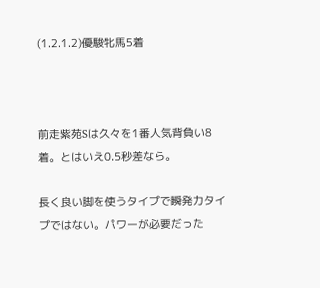(1.2.1.2)優駿牝馬5着



前走紫苑Sは久々を1番人気背負い8着。とはいえ0.5秒差なら。

長く良い脚を使うタイプで瞬発力タイプではない。パワーが必要だった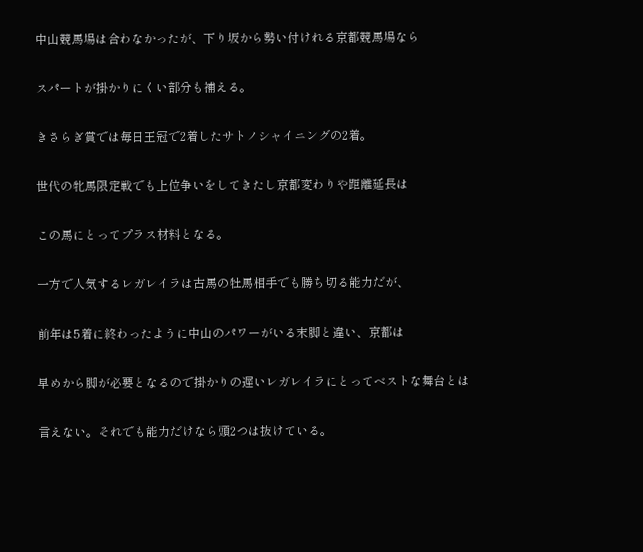中山競馬場は合わなかったが、下り坂から勢い付けれる京都競馬場なら

スパートが掛かりにくい部分も補える。

きさらぎ賞では毎日王冠で2着したサトノシャイニングの2着。

世代の牝馬限定戦でも上位争いをしてきたし京都変わりや距離延長は

この馬にとってプラス材料となる。

一方で人気するレガレイラは古馬の牡馬相手でも勝ち切る能力だが、

前年は5着に終わったように中山のパワーがいる末脚と違い、京都は

早めから脚が必要となるので掛かりの遅いレガレイラにとってベストな舞台とは

言えない。それでも能力だけなら頭2つは抜けている。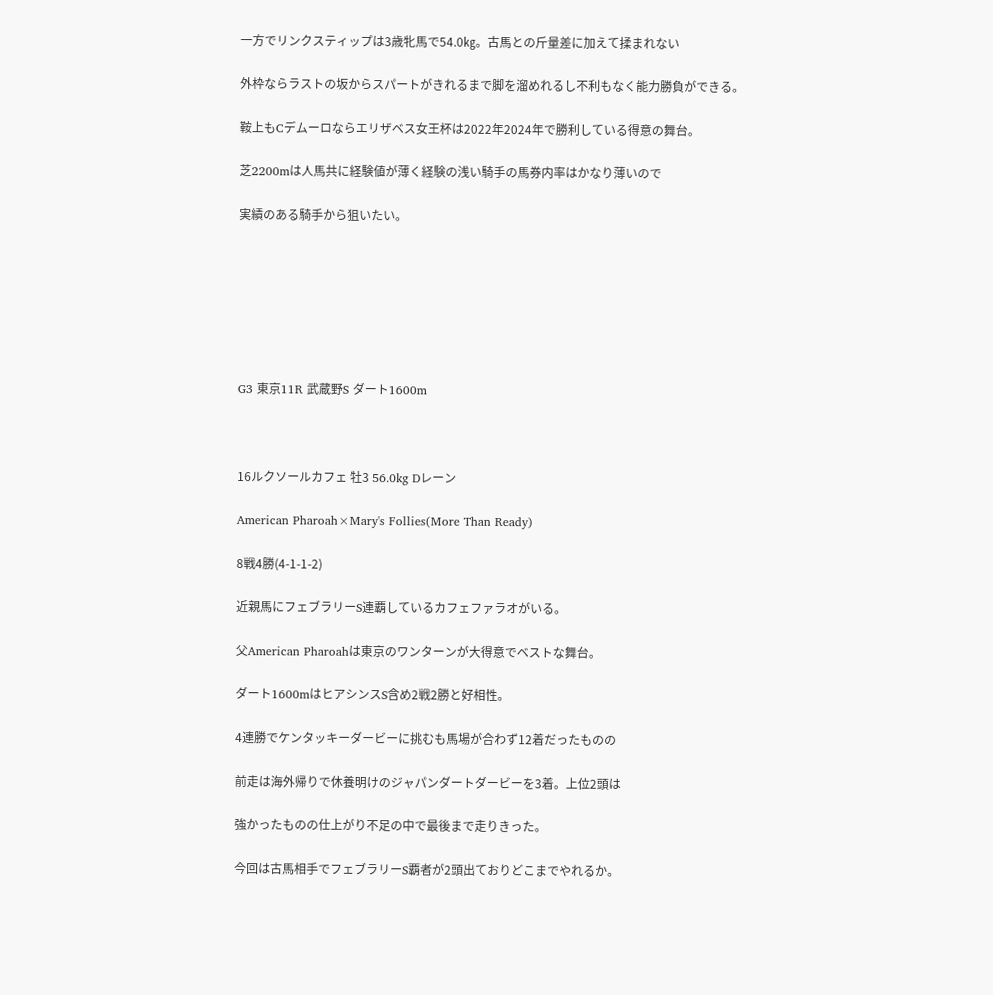一方でリンクスティップは3歳牝馬で54.0㎏。古馬との斤量差に加えて揉まれない

外枠ならラストの坂からスパートがきれるまで脚を溜めれるし不利もなく能力勝負ができる。

鞍上もCデムーロならエリザベス女王杯は2022年2024年で勝利している得意の舞台。

芝2200mは人馬共に経験値が薄く経験の浅い騎手の馬券内率はかなり薄いので

実績のある騎手から狙いたい。







G3 東京11R 武蔵野S ダート1600m



16ルクソールカフェ 牡3 56.0kg Dレーン

American Pharoah×Mary's Follies(More Than Ready)

8戦4勝(4-1-1-2)

近親馬にフェブラリーS連覇しているカフェファラオがいる。

父American Pharoahは東京のワンターンが大得意でベストな舞台。

ダート1600mはヒアシンスS含め2戦2勝と好相性。

4連勝でケンタッキーダービーに挑むも馬場が合わず12着だったものの

前走は海外帰りで休養明けのジャパンダートダービーを3着。上位2頭は

強かったものの仕上がり不足の中で最後まで走りきった。

今回は古馬相手でフェブラリーS覇者が2頭出ておりどこまでやれるか。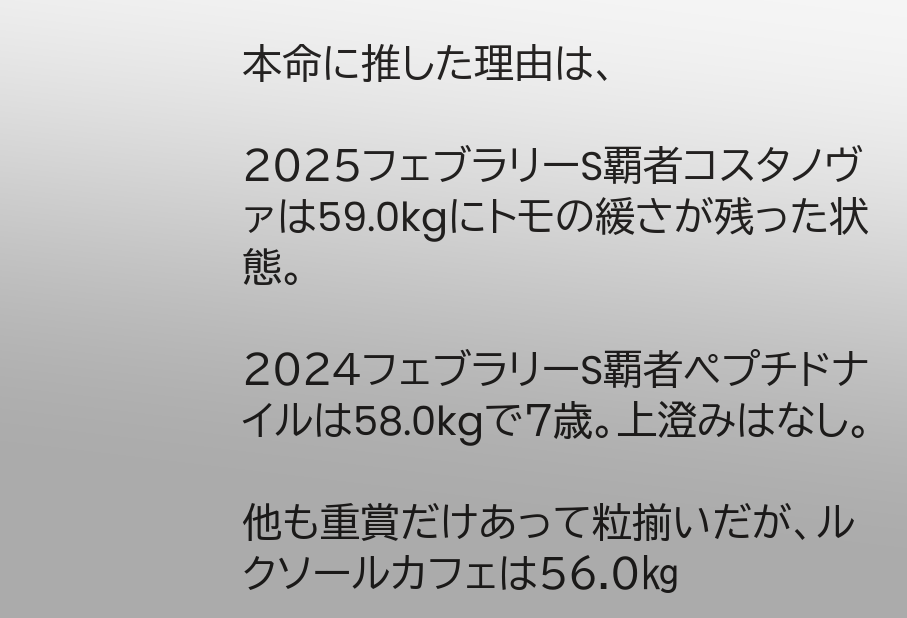本命に推した理由は、

2025フェブラリーS覇者コスタノヴァは59.0kgにトモの緩さが残った状態。

2024フェブラリーS覇者ペプチドナイルは58.0kgで7歳。上澄みはなし。

他も重賞だけあって粒揃いだが、ルクソールカフェは56.0㎏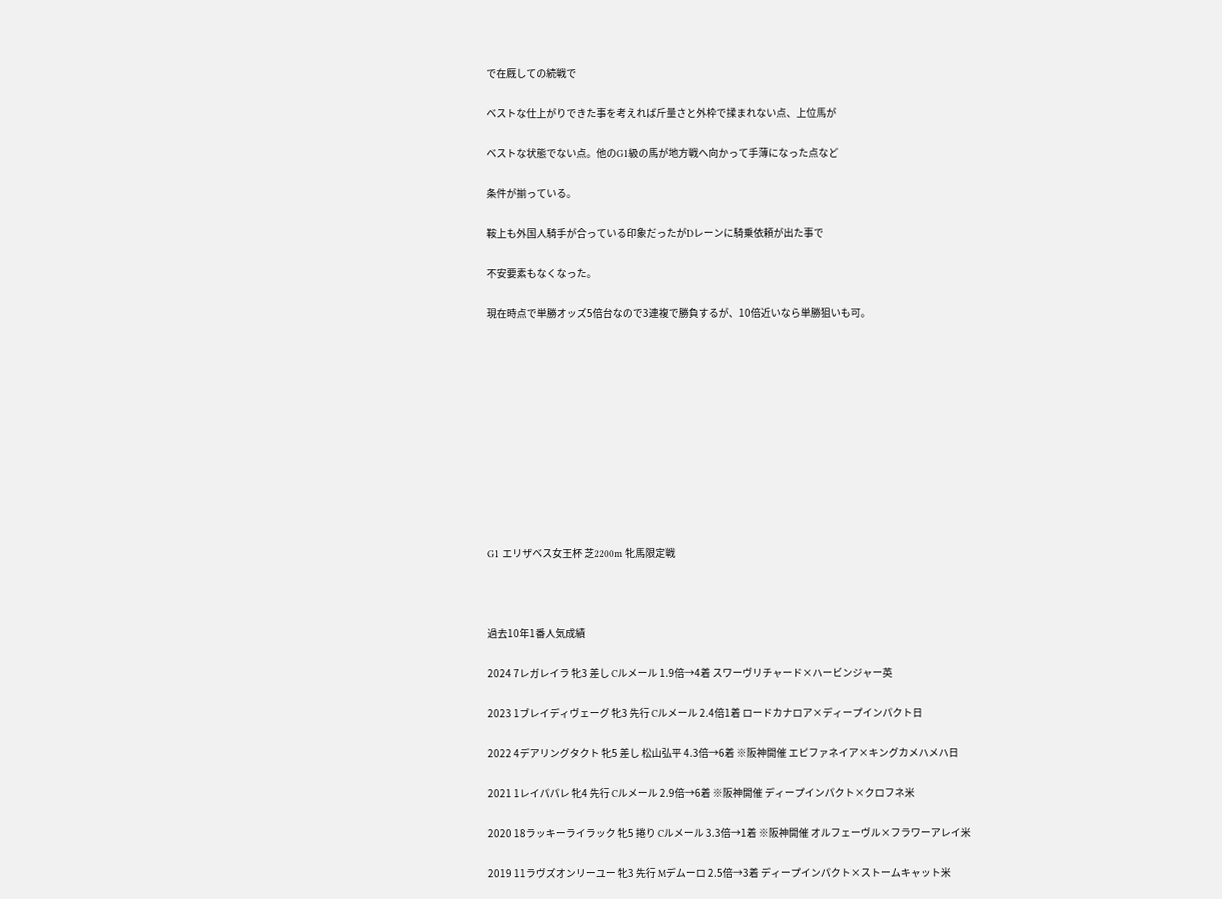で在厩しての続戦で

ベストな仕上がりできた事を考えれば斤量さと外枠で揉まれない点、上位馬が

ベストな状態でない点。他のG1級の馬が地方戦へ向かって手薄になった点など

条件が揃っている。

鞍上も外国人騎手が合っている印象だったがDレーンに騎乗依頼が出た事で

不安要素もなくなった。

現在時点で単勝オッズ5倍台なので3連複で勝負するが、10倍近いなら単勝狙いも可。











G1 エリザベス女王杯 芝2200m 牝馬限定戦



過去10年1番人気成績

2024 7レガレイラ 牝3 差し Cルメール 1.9倍→4着 スワーヴリチャード×ハービンジャー英

2023 1ブレイディヴェーグ 牝3 先行 Cルメール 2.4倍1着 ロードカナロア×ディープインパクト日

2022 4デアリングタクト 牝5 差し 松山弘平 4.3倍→6着 ※阪神開催 エピファネイア×キングカメハメハ日

2021 1レイパパレ 牝4 先行 Cルメール 2.9倍→6着 ※阪神開催 ディープインパクト×クロフネ米

2020 18ラッキーライラック 牝5 捲り Cルメール 3.3倍→1着 ※阪神開催 オルフェーヴル×フラワーアレイ米

2019 11ラヴズオンリーユー 牝3 先行 Mデムーロ 2.5倍→3着 ディープインパクト×ストームキャット米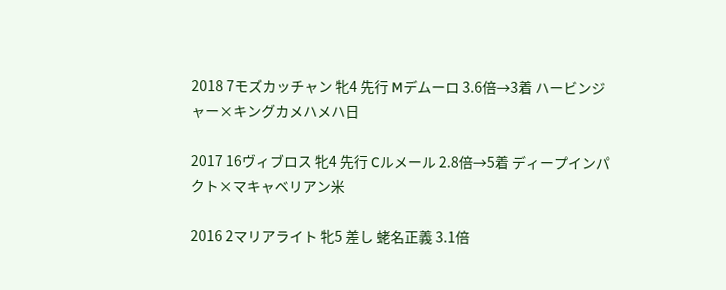2018 7モズカッチャン 牝4 先行 Mデムーロ 3.6倍→3着 ハービンジャー×キングカメハメハ日

2017 16ヴィブロス 牝4 先行 Cルメール 2.8倍→5着 ディープインパクト×マキャベリアン米

2016 2マリアライト 牝5 差し 蛯名正義 3.1倍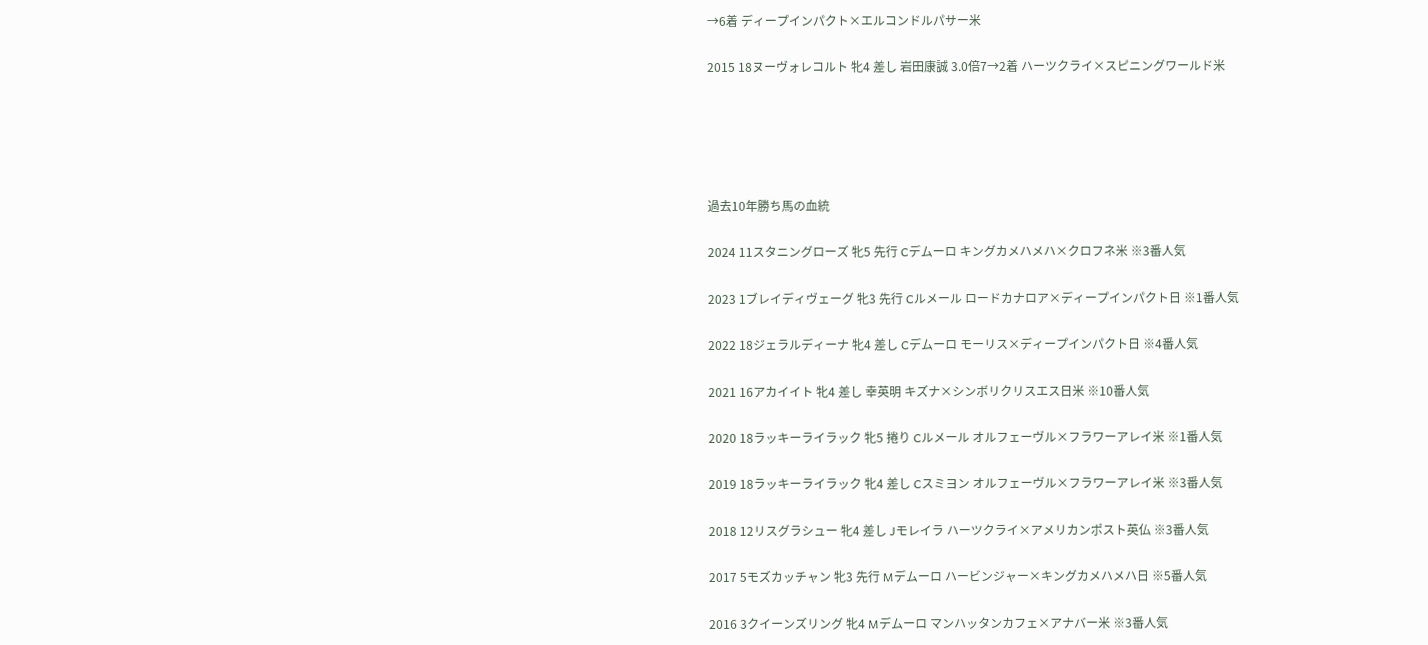→6着 ディープインパクト×エルコンドルパサー米

2015 18ヌーヴォレコルト 牝4 差し 岩田康誠 3.0倍7→2着 ハーツクライ×スピニングワールド米





過去10年勝ち馬の血統

2024 11スタニングローズ 牝5 先行 Cデムーロ キングカメハメハ×クロフネ米 ※3番人気

2023 1ブレイディヴェーグ 牝3 先行 Cルメール ロードカナロア×ディープインパクト日 ※1番人気

2022 18ジェラルディーナ 牝4 差し Cデムーロ モーリス×ディープインパクト日 ※4番人気

2021 16アカイイト 牝4 差し 幸英明 キズナ×シンボリクリスエス日米 ※10番人気

2020 18ラッキーライラック 牝5 捲り Cルメール オルフェーヴル×フラワーアレイ米 ※1番人気

2019 18ラッキーライラック 牝4 差し Cスミヨン オルフェーヴル×フラワーアレイ米 ※3番人気

2018 12リスグラシュー 牝4 差し Jモレイラ ハーツクライ×アメリカンポスト英仏 ※3番人気

2017 5モズカッチャン 牝3 先行 Mデムーロ ハービンジャー×キングカメハメハ日 ※5番人気

2016 3クイーンズリング 牝4 Mデムーロ マンハッタンカフェ×アナバー米 ※3番人気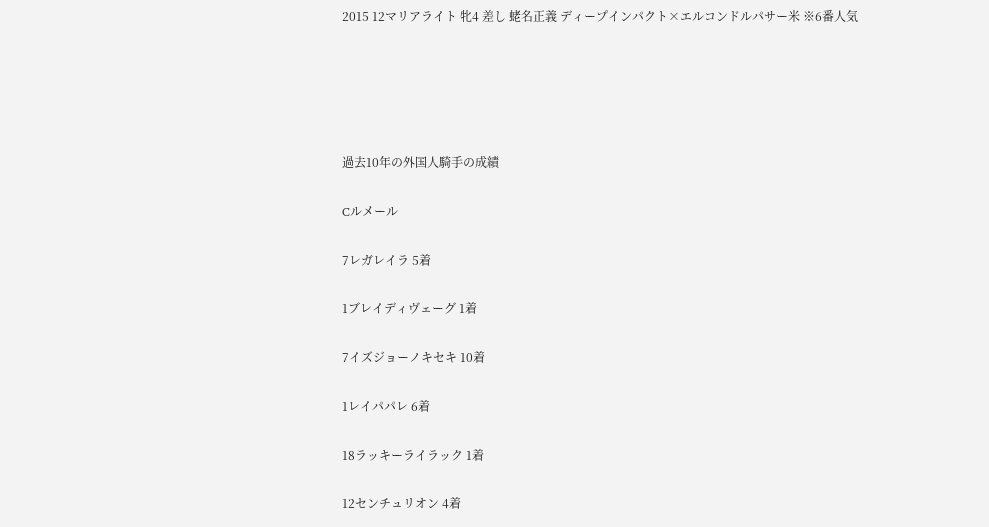2015 12マリアライト 牝4 差し 蛯名正義 ディープインパクト×エルコンドルパサー米 ※6番人気





過去10年の外国人騎手の成績

Cルメール

7レガレイラ 5着

1ブレイディヴェーグ 1着

7イズジョーノキセキ 10着

1レイパパレ 6着

18ラッキーライラック 1着

12センチュリオン 4着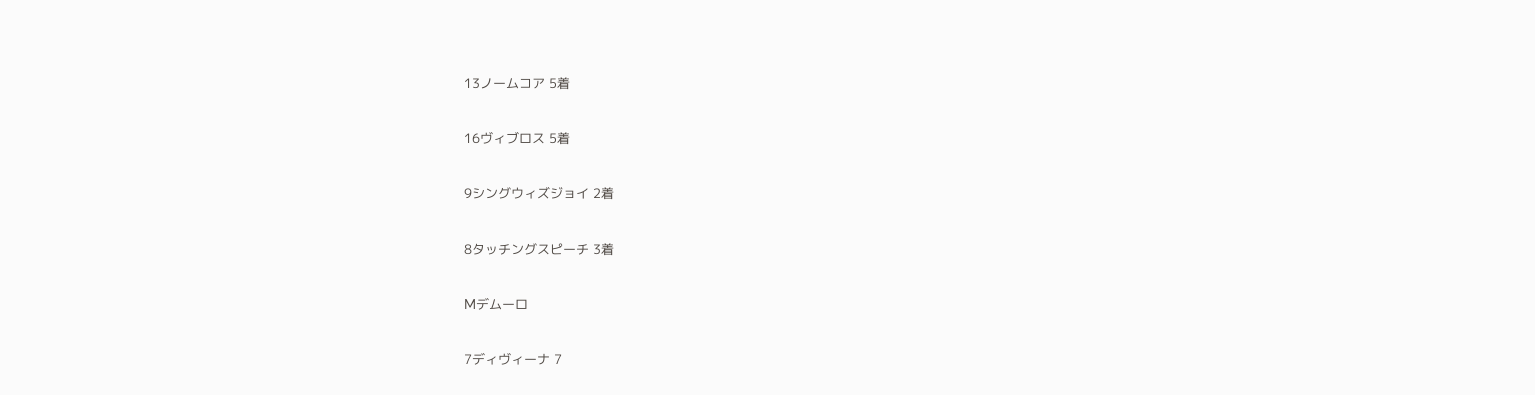13ノームコア 5着

16ヴィブロス 5着

9シングウィズジョイ 2着

8タッチングスピーチ 3着

Mデムーロ

7ディヴィーナ 7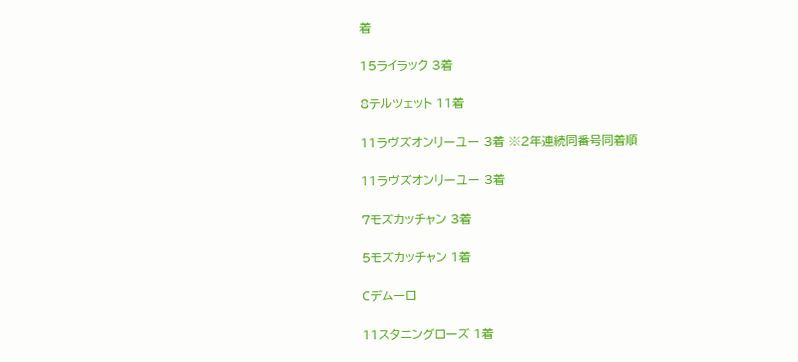着

15ライラック 3着

8テルツェット 11着

11ラヴズオンリーユー 3着 ※2年連続同番号同着順

11ラヴズオンリーユー 3着

7モズカッチャン 3着

5モズカッチャン 1着

Cデムーロ

11スタニングローズ 1着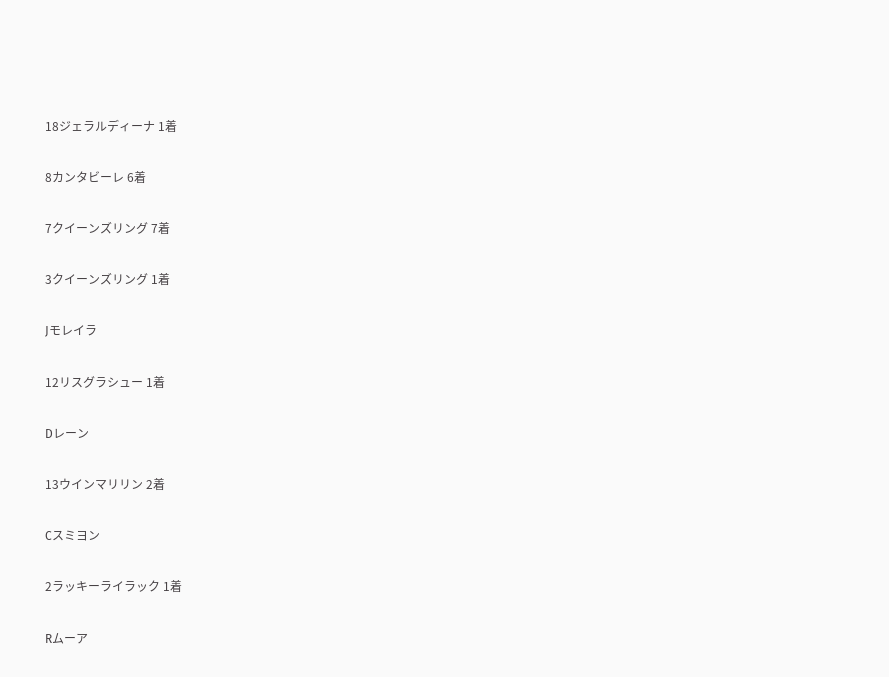18ジェラルディーナ 1着

8カンタビーレ 6着

7クイーンズリング 7着

3クイーンズリング 1着

Jモレイラ

12リスグラシュー 1着

Dレーン

13ウインマリリン 2着

Cスミヨン

2ラッキーライラック 1着

Rムーア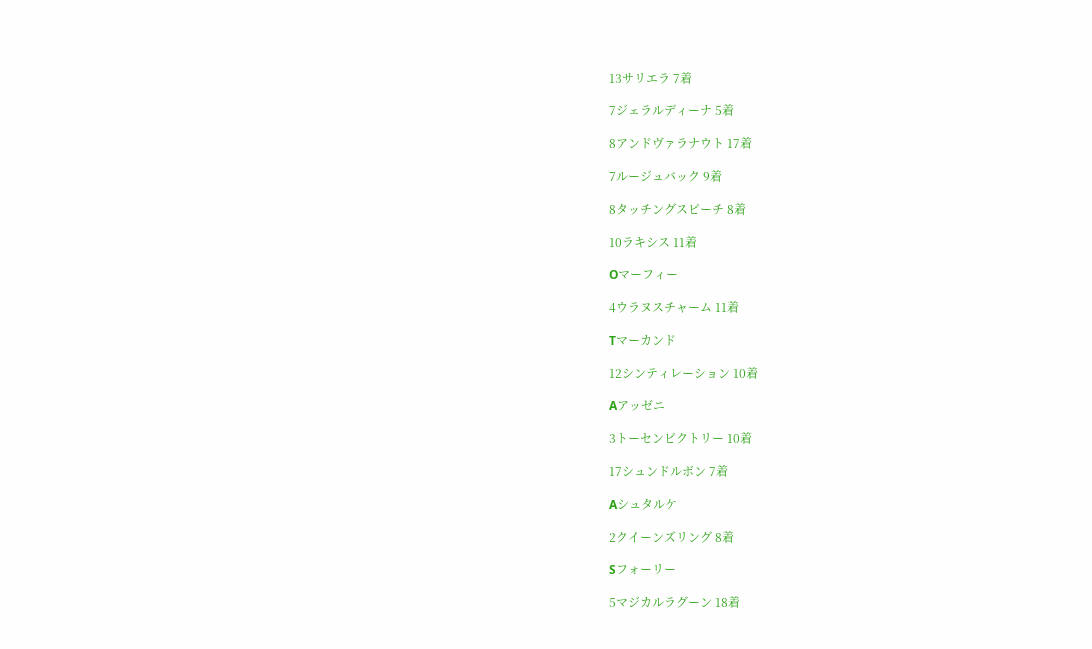13サリエラ 7着

7ジェラルディーナ 5着

8アンドヴァラナウト 17着

7ルージュバック 9着

8タッチングスピーチ 8着

10ラキシス 11着

Oマーフィー

4ウラヌスチャーム 11着

Tマーカンド

12シンティレーション 10着

Aアッゼニ

3トーセンビクトリー 10着

17シュンドルボン 7着

Aシュタルケ

2クイーンズリング 8着

Sフォーリー

5マジカルラグーン 18着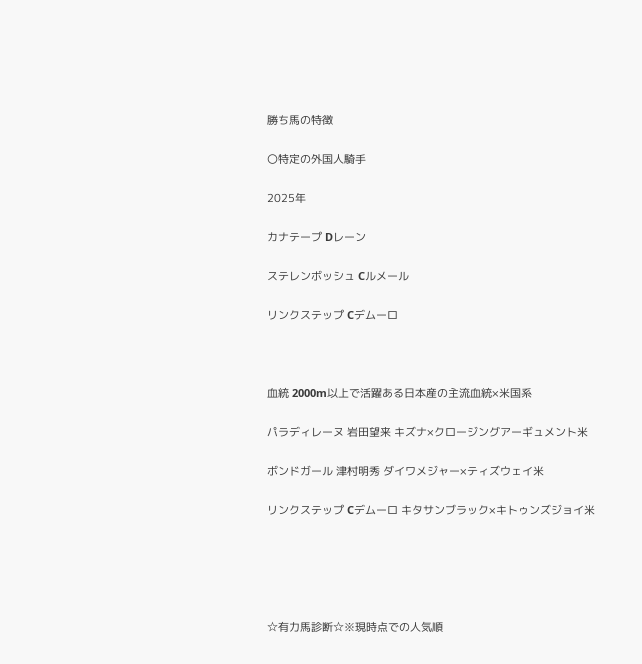勝ち馬の特徴

〇特定の外国人騎手

2025年

カナテープ Dレーン

ステレンボッシュ Cルメール

リンクステップ Cデムーロ



血統 2000m以上で活躍ある日本産の主流血統×米国系

パラディレーヌ 岩田望来 キズナ×クロージングアーギュメント米

ボンドガール 津村明秀 ダイワメジャー×ティズウェイ米

リンクステップ Cデムーロ キタサンブラック×キトゥンズジョイ米





☆有力馬診断☆※現時点での人気順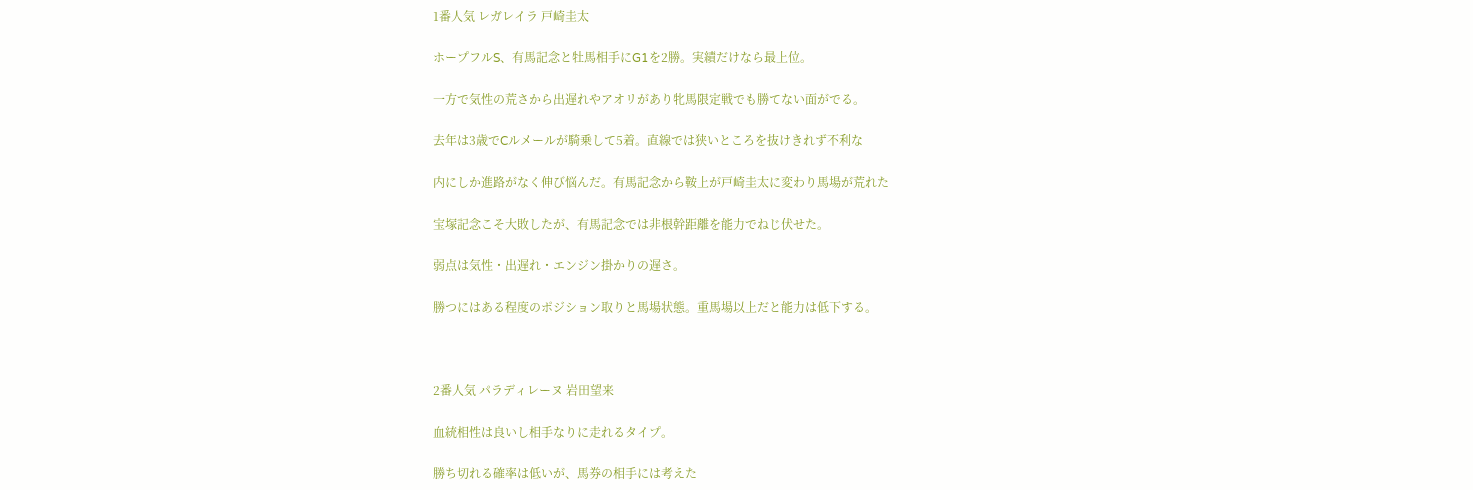1番人気 レガレイラ 戸崎圭太

ホープフルS、有馬記念と牡馬相手にG1を2勝。実績だけなら最上位。

一方で気性の荒さから出遅れやアオリがあり牝馬限定戦でも勝てない面がでる。

去年は3歳でCルメールが騎乗して5着。直線では狭いところを抜けきれず不利な

内にしか進路がなく伸び悩んだ。有馬記念から鞍上が戸崎圭太に変わり馬場が荒れた

宝塚記念こそ大敗したが、有馬記念では非根幹距離を能力でねじ伏せた。

弱点は気性・出遅れ・エンジン掛かりの遅さ。

勝つにはある程度のポジション取りと馬場状態。重馬場以上だと能力は低下する。



2番人気 パラディレーヌ 岩田望来

血統相性は良いし相手なりに走れるタイプ。

勝ち切れる確率は低いが、馬券の相手には考えた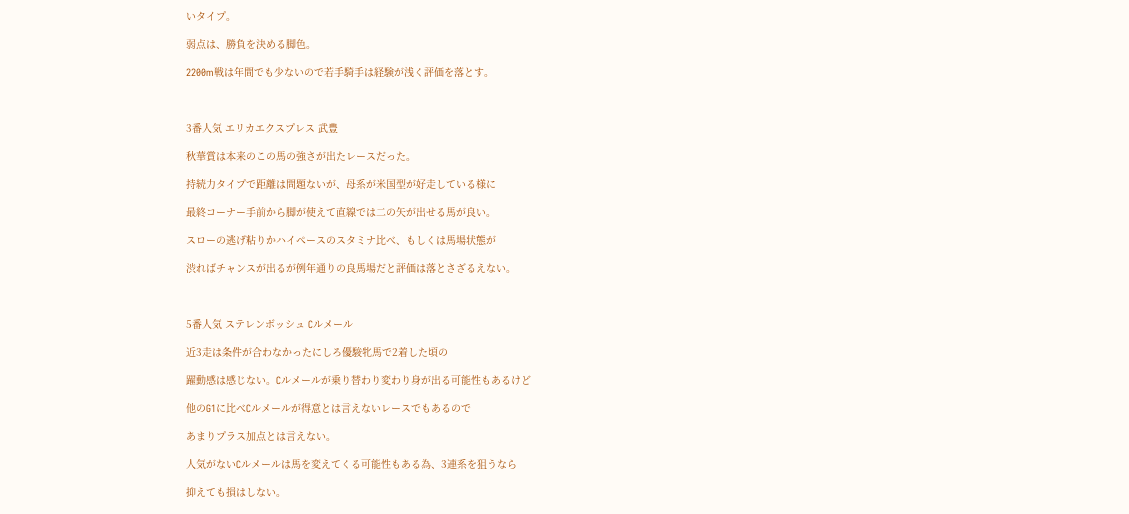いタイプ。

弱点は、勝負を決める脚色。

2200m戦は年間でも少ないので若手騎手は経験が浅く評価を落とす。



3番人気 エリカエクスプレス 武豊

秋華賞は本来のこの馬の強さが出たレースだった。

持続力タイプで距離は問題ないが、母系が米国型が好走している様に

最終コーナー手前から脚が使えて直線では二の矢が出せる馬が良い。

スローの逃げ粘りかハイペースのスタミナ比べ、もしくは馬場状態が

渋ればチャンスが出るが例年通りの良馬場だと評価は落とさざるえない。



5番人気 ステレンボッシュ Cルメール

近3走は条件が合わなかったにしろ優駿牝馬で2着した頃の

躍動感は感じない。Cルメールが乗り替わり変わり身が出る可能性もあるけど

他のG1に比べCルメールが得意とは言えないレースでもあるので

あまりプラス加点とは言えない。

人気がないCルメールは馬を変えてくる可能性もある為、3連系を狙うなら

抑えても損はしない。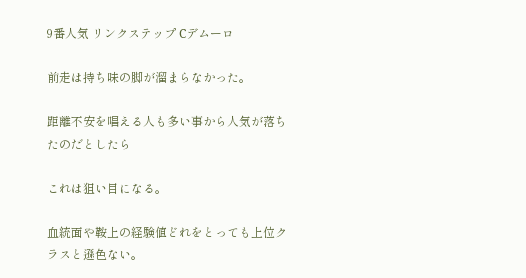9番人気 リンクステップ Cデムーロ

前走は持ち味の脚が溜まらなかった。

距離不安を唱える人も多い事から人気が落ちたのだとしたら

これは狙い目になる。

血統面や鞍上の経験値どれをとっても上位クラスと遜色ない。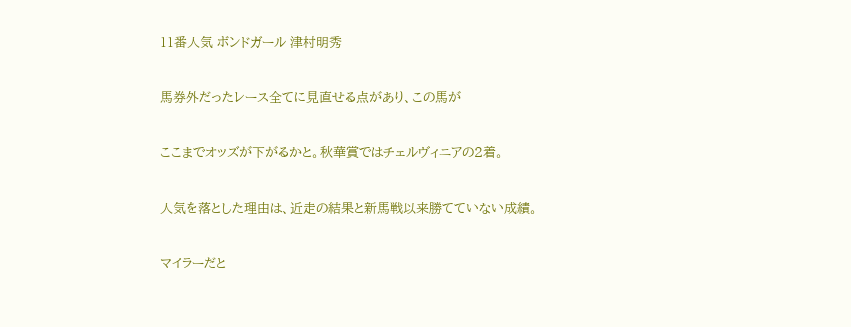11番人気 ボンドガール 津村明秀

馬券外だったレース全てに見直せる点があり、この馬が

ここまでオッズが下がるかと。秋華賞ではチェルヴィニアの2着。

人気を落とした理由は、近走の結果と新馬戦以来勝てていない成績。

マイラーだと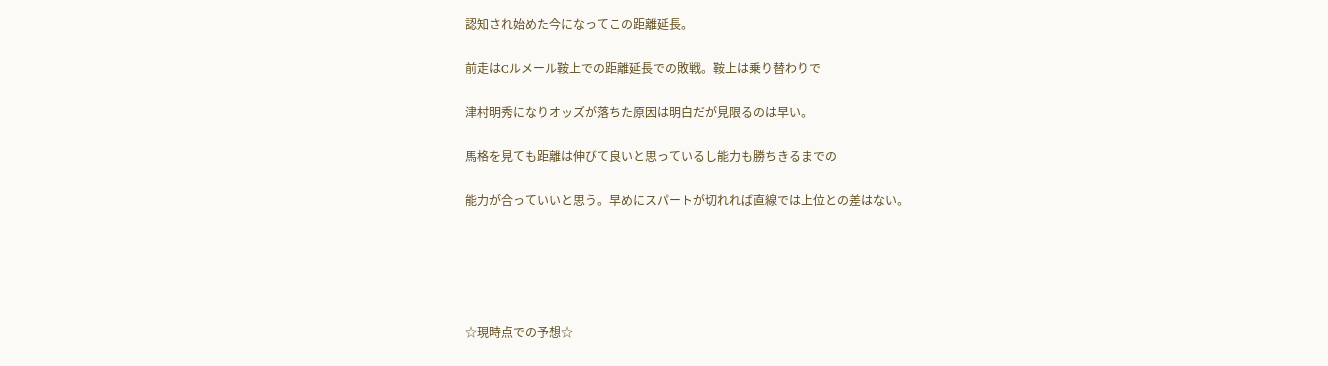認知され始めた今になってこの距離延長。

前走はCルメール鞍上での距離延長での敗戦。鞍上は乗り替わりで

津村明秀になりオッズが落ちた原因は明白だが見限るのは早い。

馬格を見ても距離は伸びて良いと思っているし能力も勝ちきるまでの

能力が合っていいと思う。早めにスパートが切れれば直線では上位との差はない。





☆現時点での予想☆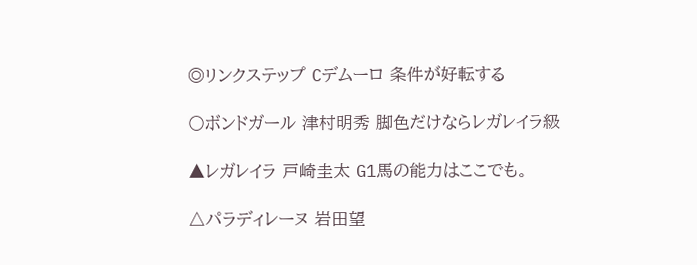◎リンクステップ Cデムーロ 条件が好転する

〇ボンドガール 津村明秀 脚色だけならレガレイラ級

▲レガレイラ 戸崎圭太 G1馬の能力はここでも。

△パラディレーヌ 岩田望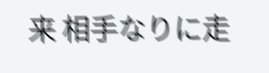来 相手なりに走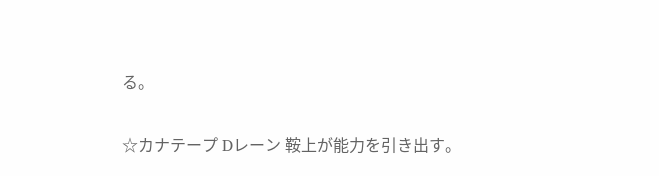る。

☆カナテープ Dレーン 鞍上が能力を引き出す。